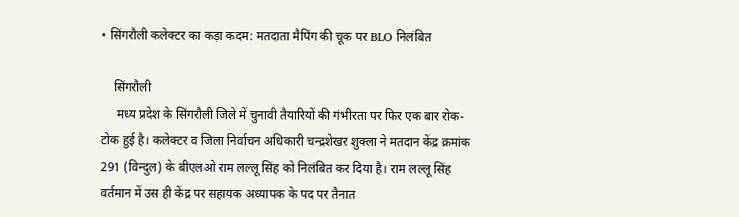• सिंगरौली कलेक्टर का कड़ा कदम: मतदाता मैपिंग की चूक पर BLO निलंबित

    सिंगरौली
     मध्य प्रदेश के सिंगरौली जिले में चुनावी तैयारियों की गंभीरता पर फिर एक बार रोक-टोक हुई है। कलेक्टर व जिला निर्वाचन अधिकारी चन्द्रशेखर शुक्ला ने मतदान केंद्र क्रमांक 291 (विन्दुल) के बीएलओ राम लल्लू सिंह को निलंबित कर दिया है। राम लल्लू सिंह वर्तमान में उस ही केंद्र पर सहायक अध्यापक के पद पर तैनात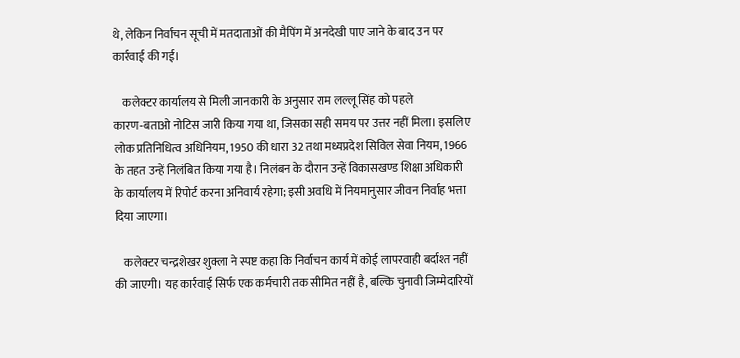थे, लेकिन निर्वाचन सूची में मतदाताओं की मैपिंग में अनदेखी पाए जाने के बाद उन पर कार्रवाई की गई।

    कलेक्टर कार्यालय से मिली जानकारी के अनुसार राम लल्लू सिंह को पहले कारण‑बताओ नोटिस जारी किया गया था, जिसका सही समय पर उत्तर नहीं मिला। इसलिए लोक प्रतिनिधित्व अधिनियम, 1950 की धारा 32 तथा मध्यप्रदेश सिविल सेवा नियम, 1966 के तहत उन्हें निलंबित किया गया है। निलंबन के दौरान उन्हें विकासखण्ड शिक्षा अधिकारी के कार्यालय में रिपोर्ट करना अनिवार्य रहेगा; इसी अवधि में नियमानुसार जीवन निर्वाह भत्ता दिया जाएगा।

    कलेक्टर चन्द्रशेखर शुक्ला ने स्पष्ट कहा कि निर्वाचन कार्य में कोई लापरवाही बर्दाश्त नहीं की जाएगी। यह कार्रवाई सिर्फ एक कर्मचारी तक सीमित नहीं है, बल्कि चुनावी जिम्मेदारियों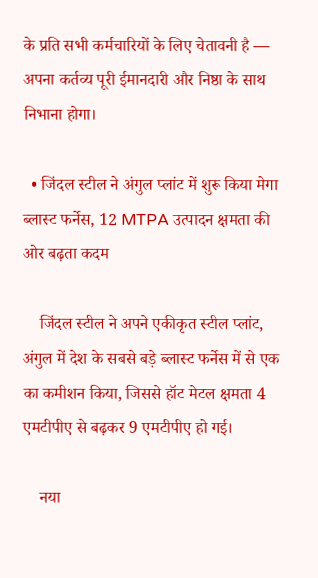के प्रति सभी कर्मचारियों के लिए चेतावनी है — अपना कर्तव्य पूरी ईमानदारी और निष्ठा के साथ निभाना होगा।

  • जिंदल स्टील ने अंगुल प्लांट में शुरू किया मेगा ब्लास्ट फर्नेस, 12 MTPA उत्पादन क्षमता की ओर बढ़ता कदम

    जिंदल स्टील ने अपने एकीकृत स्टील प्लांट, अंगुल में देश के सबसे बड़े ब्लास्ट फर्नेस में से एक का कमीशन किया, जिससे हॉट मेटल क्षमता 4 एमटीपीए से बढ़कर 9 एमटीपीए हो गई।

    नया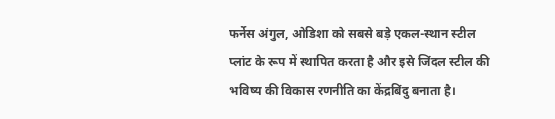फर्नेस अंगुल, ओडिशा को सबसे बड़े एकल-स्थान स्टील प्लांट के रूप में स्थापित करता है और इसे जिंदल स्टील की भविष्य की विकास रणनीति का केंद्रबिंदु बनाता है।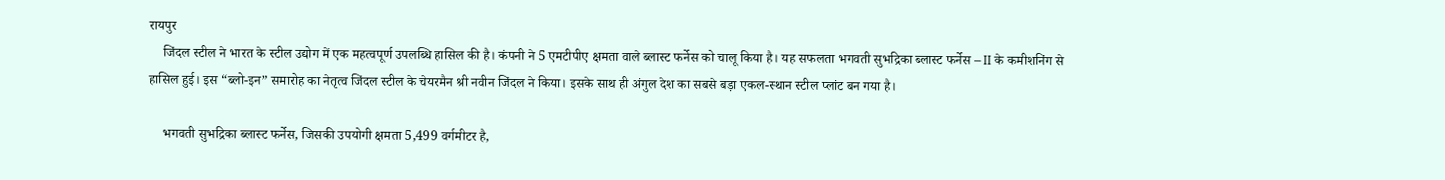रायपुर
    जिंदल स्टील ने भारत के स्टील उद्योग में एक महत्वपूर्ण उपलब्धि हासिल की है। कंपनी ने 5 एमटीपीए क्षमता वाले ब्लास्ट फर्नेस को चालू किया है। यह सफलता भगवती सुभद्रिका ब्लास्ट फर्नेस – II के कमीशनिंग से हासिल हुई। इस “ब्लो-इन” समारोह का नेतृत्व जिंदल स्टील के चेयरमैन श्री नवीन जिंदल ने किया। इसके साथ ही अंगुल देश का सबसे बड़ा एकल-स्थान स्टील प्लांट बन गया है।

    भगवती सुभद्रिका ब्लास्ट फर्नेस, जिसकी उपयोगी क्षमता 5,499 वर्गमीटर है,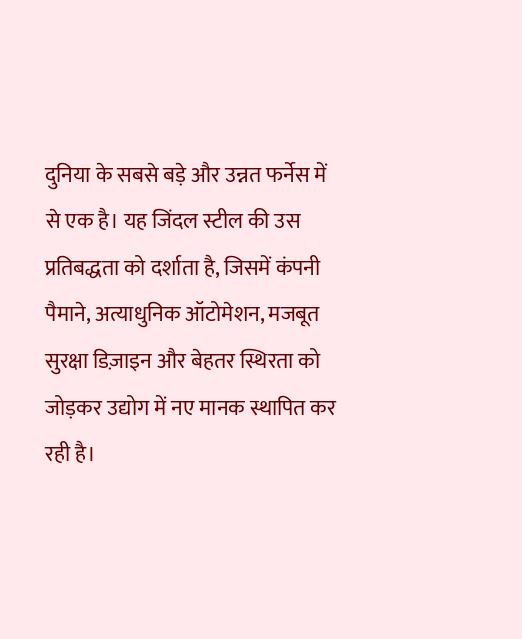दुनिया के सबसे बड़े और उन्नत फर्नेस में से एक है। यह जिंदल स्टील की उस प्रतिबद्धता को दर्शाता है, जिसमें कंपनी पैमाने, अत्याधुनिक ऑटोमेशन, मजबूत सुरक्षा डिज़ाइन और बेहतर स्थिरता को जोड़कर उद्योग में नए मानक स्थापित कर रही है।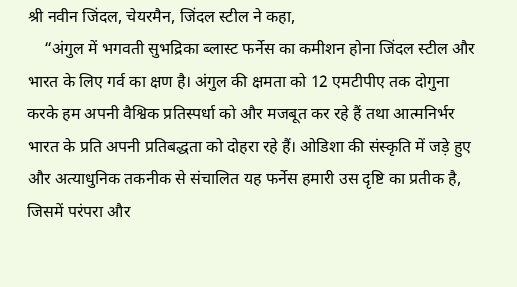श्री नवीन जिंदल, चेयरमैन, जिंदल स्टील ने कहा,
    “अंगुल में भगवती सुभद्रिका ब्लास्ट फर्नेस का कमीशन होना जिंदल स्टील और भारत के लिए गर्व का क्षण है। अंगुल की क्षमता को 12 एमटीपीए तक दोगुना करके हम अपनी वैश्विक प्रतिस्पर्धा को और मजबूत कर रहे हैं तथा आत्मनिर्भर भारत के प्रति अपनी प्रतिबद्धता को दोहरा रहे हैं। ओडिशा की संस्कृति में जड़े हुए और अत्याधुनिक तकनीक से संचालित यह फर्नेस हमारी उस दृष्टि का प्रतीक है, जिसमें परंपरा और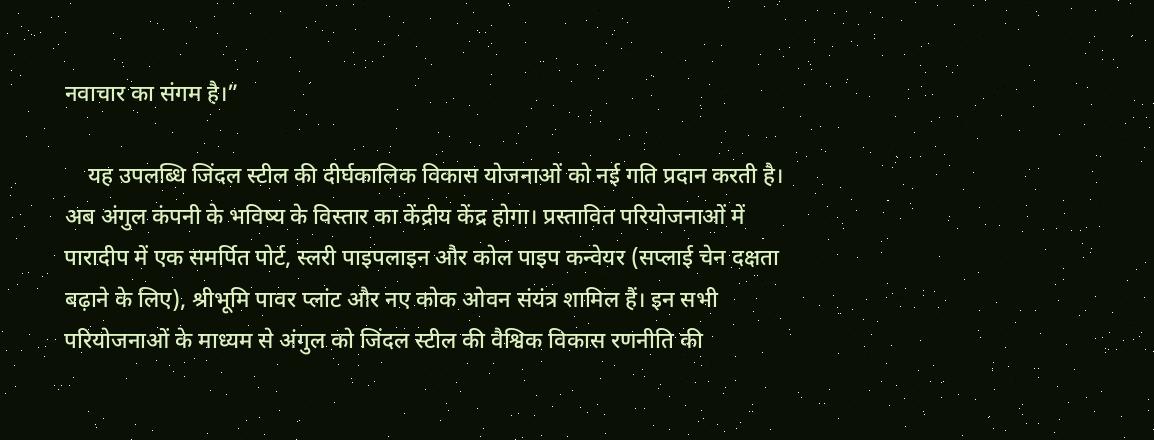नवाचार का संगम है।”

    यह उपलब्धि जिंदल स्टील की दीर्घकालिक विकास योजनाओं को नई गति प्रदान करती है। अब अंगुल कंपनी के भविष्य के विस्तार का केंद्रीय केंद्र होगा। प्रस्तावित परियोजनाओं में पारादीप में एक समर्पित पोर्ट, स्लरी पाइपलाइन और कोल पाइप कन्वेयर (सप्लाई चेन दक्षता बढ़ाने के लिए), श्रीभूमि पावर प्लांट और नए कोक ओवन संयंत्र शामिल हैं। इन सभी परियोजनाओं के माध्यम से अंगुल को जिंदल स्टील की वैश्विक विकास रणनीति की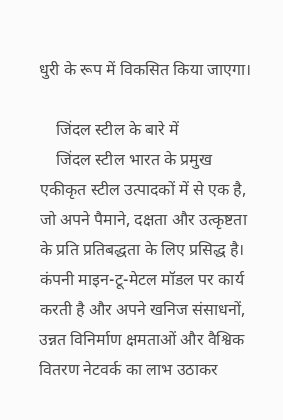धुरी के रूप में विकसित किया जाएगा।

    जिंदल स्टील के बारे में
    जिंदल स्टील भारत के प्रमुख एकीकृत स्टील उत्पादकों में से एक है, जो अपने पैमाने, दक्षता और उत्कृष्टता के प्रति प्रतिबद्धता के लिए प्रसिद्ध है। कंपनी माइन-टू-मेटल मॉडल पर कार्य करती है और अपने खनिज संसाधनों, उन्नत विनिर्माण क्षमताओं और वैश्विक वितरण नेटवर्क का लाभ उठाकर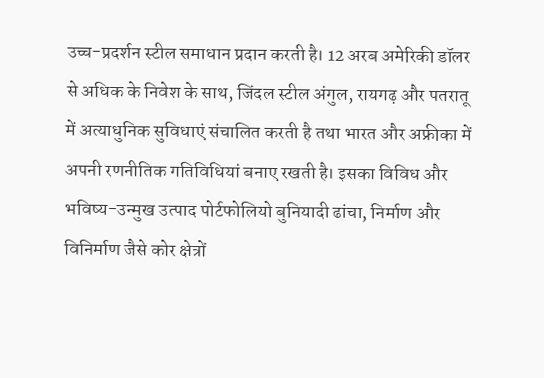उच्च-प्रदर्शन स्टील समाधान प्रदान करती है। 12 अरब अमेरिकी डॉलर से अधिक के निवेश के साथ, जिंदल स्टील अंगुल, रायगढ़ और पतरातू में अत्याधुनिक सुविधाएं संचालित करती है तथा भारत और अफ्रीका में अपनी रणनीतिक गतिविधियां बनाए रखती है। इसका विविध और भविष्य-उन्मुख उत्पाद पोर्टफोलियो बुनियादी ढांचा, निर्माण और विनिर्माण जैसे कोर क्षेत्रों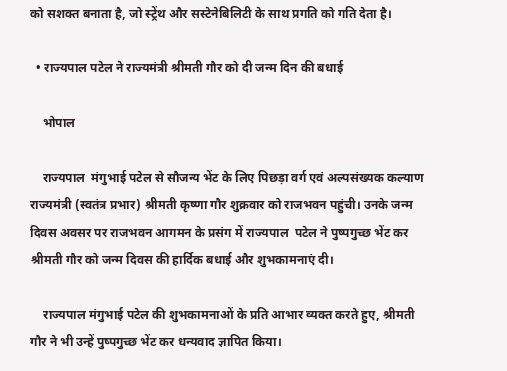को सशक्त बनाता है, जो स्ट्रेंथ और सस्टेनेबिलिटी के साथ प्रगति को गति देता है।

  • राज्यपाल पटेल ने राज्यमंत्री श्रीमती गौर को दी जन्म दिन की बधाई

    भोपाल

    राज्यपाल  मंगुभाई पटेल से सौजन्य भेंट के लिए पिछड़ा वर्ग एवं अल्पसंख्यक कल्याण राज्यमंत्री (स्वतंत्र प्रभार) श्रीमती कृष्णा गौर शुक्रवार को राजभवन पहुंची। उनके जन्म दिवस अवसर पर राजभवन आगमन के प्रसंग में राज्यपाल  पटेल ने पुष्पगुच्छ भेंट कर श्रीमती गौर को जन्म दिवस की हार्दिक बधाई और शुभकामनाएं दी।

    राज्यपाल मंगुभाई पटेल की शुभकामनाओं के प्रति आभार व्यक्त करते हुए, श्रीमती गौर ने भी उन्हें पुष्पगुच्छ भेंट कर धन्यवाद ज्ञापित किया।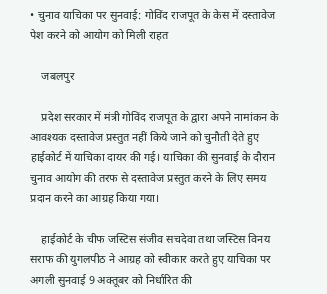• चुनाव याचिका पर सुनवाई: गोविंद राजपूत के केस में दस्तावेज पेश करने को आयोग को मिली राहत

    जबलपुर

    प्रदेश सरकार में मंत्री गोविंद राजपूत के द्वारा अपने नामांकन के आवश्यक दस्तावेज प्रस्तुत नहीं किये जाने को चुनौती देते हुए हाईकोर्ट में याचिका दायर की गई। याचिका की सुनवाई के दौरान चुनाव आयोग की तरफ से दस्तावेज प्रस्तुत करने के लिए समय प्रदान करने का आग्रह किया गया।

    हाईकोर्ट के चीफ जस्टिस संजीव सचदेवा तथा जस्टिस विनय सराफ की युगलपीठ ने आग्रह को स्वीकार करते हुए याचिका पर अगली सुनवाई 9 अक्तूबर को निर्धारित की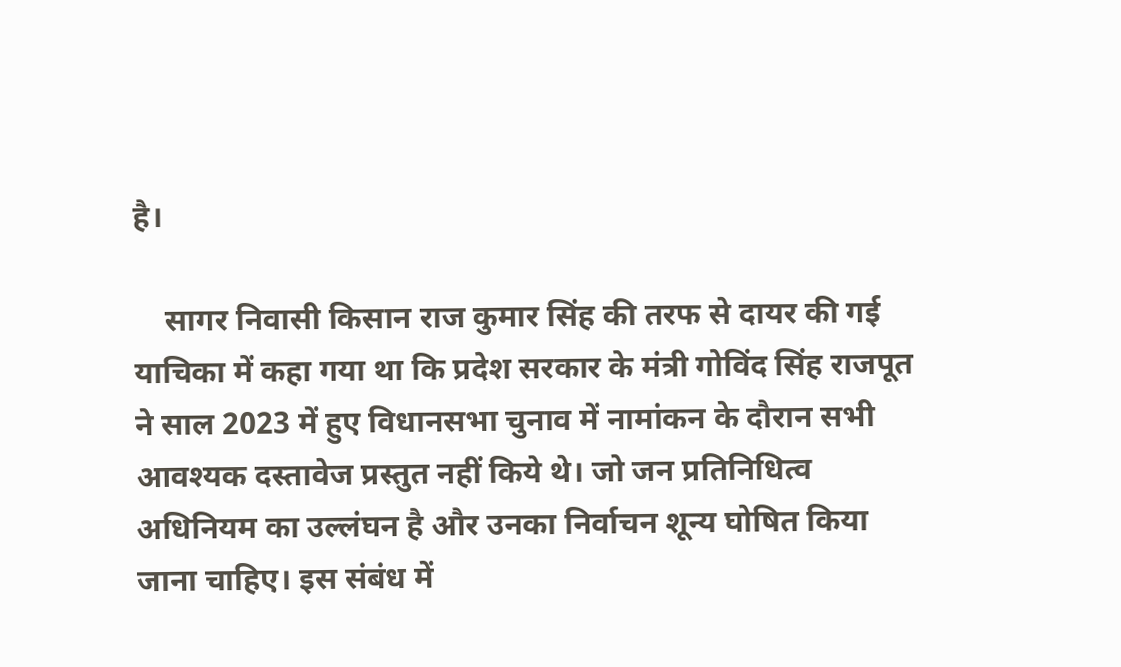है।

    सागर निवासी किसान राज कुमार सिंह की तरफ से दायर की गई याचिका में कहा गया था कि प्रदेश सरकार के मंत्री गोविंद सिंह राजपूत ने साल 2023 में हुए विधानसभा चुनाव में नामांकन के दौरान सभी आवश्यक दस्तावेज प्रस्तुत नहीं किये थे। जो जन प्रतिनिधित्व अधिनियम का उल्लंघन है और उनका निर्वाचन शून्य घोषित किया जाना चाहिए। इस संबंध में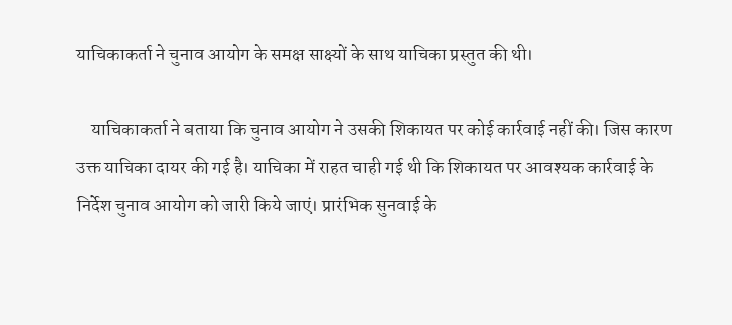याचिकाकर्ता ने चुनाव आयोग के समक्ष साक्ष्यों के साथ याचिका प्रस्तुत की थी।

    याचिकाकर्ता ने बताया कि चुनाव आयोग ने उसकी शिकायत पर कोई कार्रवाई नहीं की। जिस कारण उक्त याचिका दायर की गई है। याचिका में राहत चाही गई थी कि शिकायत पर आवश्यक कार्रवाई के निर्देश चुनाव आयोग को जारी किये जाएं। प्रारंभिक सुनवाई के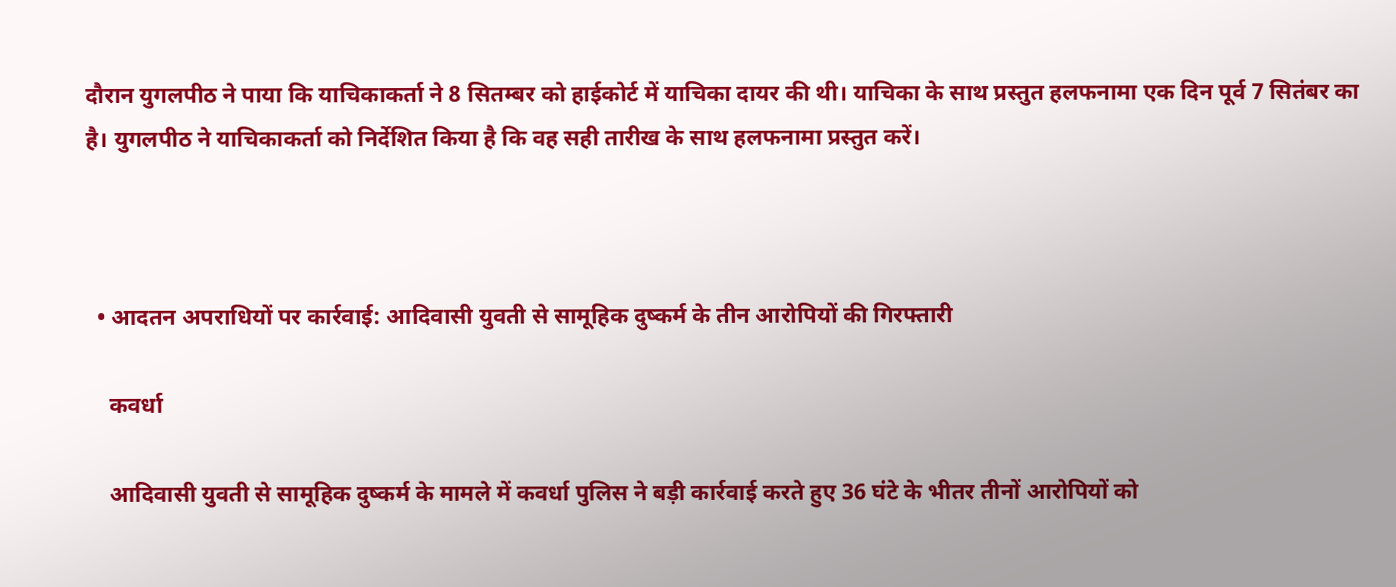दौरान युगलपीठ ने पाया कि याचिकाकर्ता ने 8 सितम्बर को हाईकोर्ट में याचिका दायर की थी। याचिका के साथ प्रस्तुत हलफनामा एक दिन पूर्व 7 सितंबर का है। युगलपीठ ने याचिकाकर्ता को निर्देशित किया है कि वह सही तारीख के साथ हलफनामा प्रस्तुत करें।



  • आदतन अपराधियों पर कार्रवाई: आदिवासी युवती से सामूहिक दुष्कर्म के तीन आरोपियों की गिरफ्तारी

    कवर्धा

    आदिवासी युवती से सामूहिक दुष्कर्म के मामले में कवर्धा पुलिस ने बड़ी कार्रवाई करते हुए 36 घंटे के भीतर तीनों आरोपियों को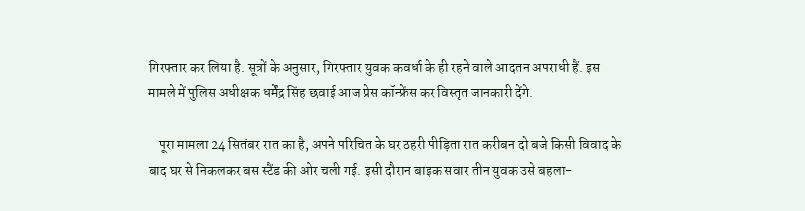गिरफ्तार कर लिया है. सूत्रों के अनुसार, गिरफ्तार युवक कवर्धा के ही रहने वाले आदतन अपराधी हैं. इस मामले में पुलिस अधीक्षक धर्मेंद्र सिंह छवाई आज प्रेस कॉन्फ्रेंस कर विस्तृत जानकारी देंगे.

    पूरा मामला 24 सितंबर रात का है, अपने परिचित के घर ठहरी पीड़िता रात करीबन दो बजे किसी विवाद के बाद घर से निकलकर बस स्टैंड की ओर चली गई. इसी दौरान बाइक सवार तीन युवक उसे बहला-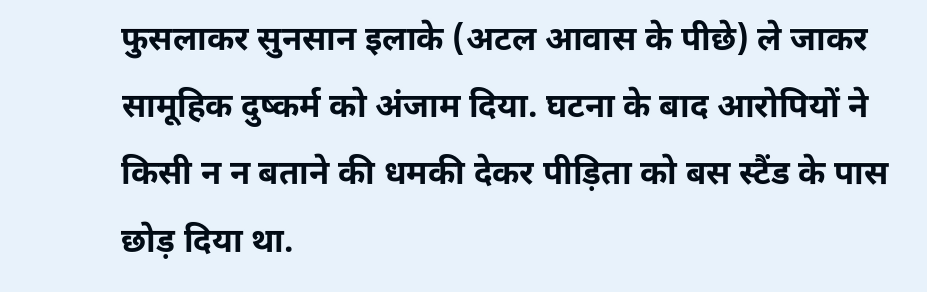फुसलाकर सुनसान इलाके (अटल आवास के पीछे) ले जाकर सामूहिक दुष्कर्म को अंजाम दिया. घटना के बाद आरोपियों ने किसी न न बताने की धमकी देकर पीड़िता को बस स्टैंड के पास छोड़ दिया था.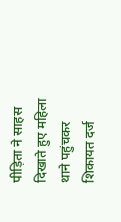पीड़िता ने साहस दिखाते हुए महिला थाने पहुंचकर शिकायत दर्ज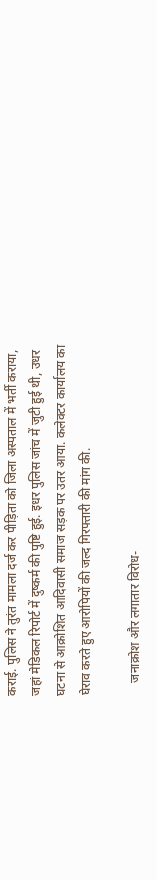कराई. पुलिस ने तुरंत मामला दर्ज कर पीड़िता को जिला अस्पताल में भर्ती कराया, जहां मेडिकल रिपोर्ट में दुष्कर्म की पुष्टि हुई. इधर पुलिस जांच में जुटी हुई थी, उधर घटना से आक्रोशित आदिवासी समाज सड़क पर उतर आया. कलेक्टर कार्यालय का घेराव करते हुए आरोपियों की जल्द गिरफ्तारी की मांग की.

    जनाक्रोश और लगातार विरोध-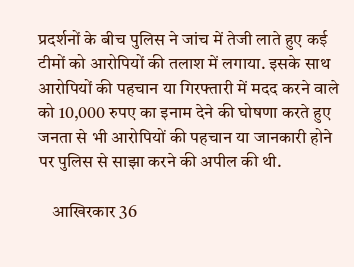प्रदर्शनों के बीच पुलिस ने जांच में तेजी लाते हुए कई टीमों को आरोपियों की तलाश में लगाया. इसके साथ आरोपियों की पहचान या गिरफ्तारी में मदद करने वाले को 10,000 रुपए का इनाम देने की घोषणा करते हुए जनता से भी आरोपियों की पहचान या जानकारी होने पर पुलिस से साझा करने की अपील की थी.

    आखिरकार 36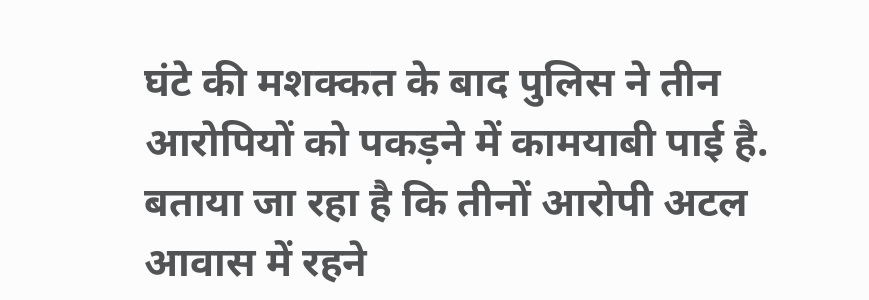घंटे की मशक्कत के बाद पुलिस ने तीन आरोपियों को पकड़ने में कामयाबी पाई है. बताया जा रहा है कि तीनों आरोपी अटल आवास में रहने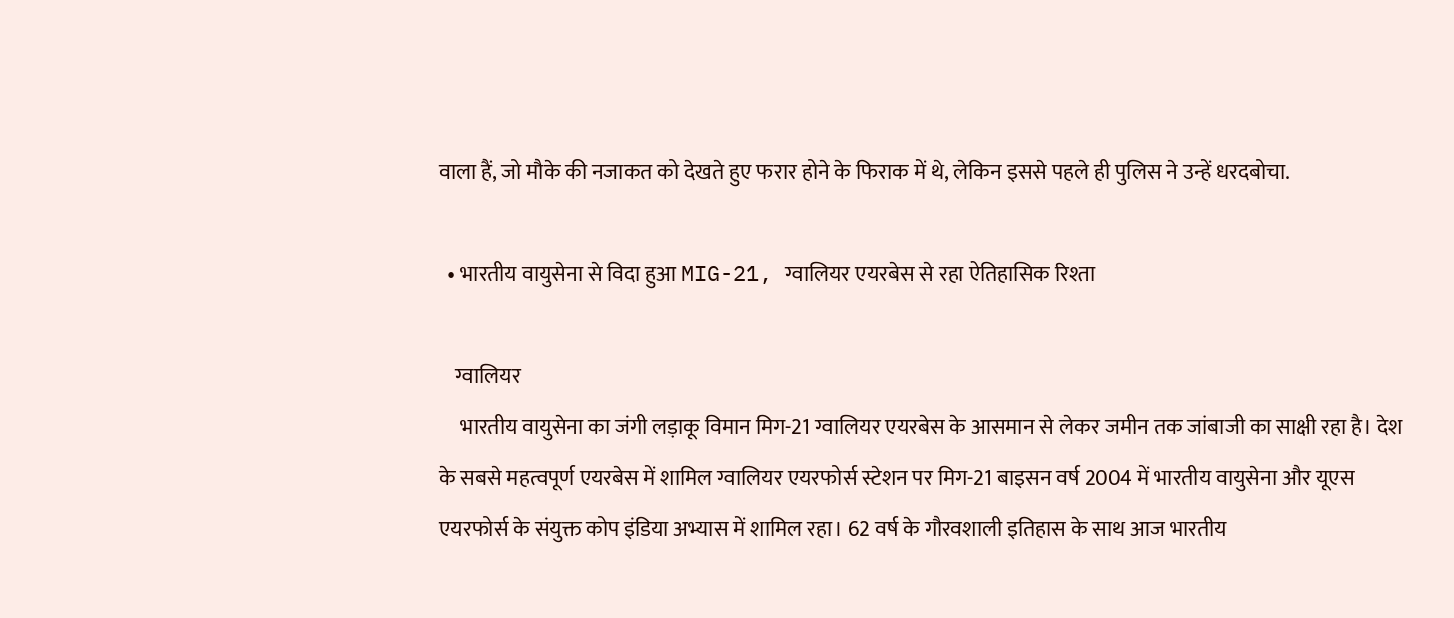वाला हैं, जो मौके की नजाकत को देखते हुए फरार होने के फिराक में थे, लेकिन इससे पहले ही पुलिस ने उन्हें धरदबोचा.

  • भारतीय वायुसेना से विदा हुआ MIG-21, ग्वालियर एयरबेस से रहा ऐतिहासिक रिश्ता

    ग्वालियर
     भारतीय वायुसेना का जंगी लड़ाकू विमान मिग-21 ग्वालियर एयरबेस के आसमान से लेकर जमीन तक जांबाजी का साक्षी रहा है। देश के सबसे महत्वपूर्ण एयरबेस में शामिल ग्वालियर एयरफोर्स स्टेशन पर मिग-21 बाइसन वर्ष 2004 में भारतीय वायुसेना और यूएस एयरफोर्स के संयुक्त कोप इंडिया अभ्यास में शामिल रहा। 62 वर्ष के गौरवशाली इतिहास के साथ आज भारतीय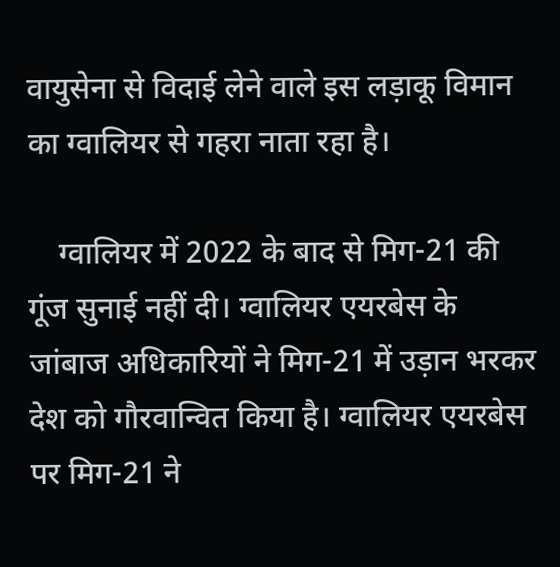वायुसेना से विदाई लेने वाले इस लड़ाकू विमान का ग्वालियर से गहरा नाता रहा है।

    ग्वालियर में 2022 के बाद से मिग-21 की गूंज सुनाई नहीं दी। ग्वालियर एयरबेस के जांबाज अधिकारियों ने मिग-21 में उड़ान भरकर देश को गौरवान्वित किया है। ग्वालियर एयरबेस पर मिग-21 ने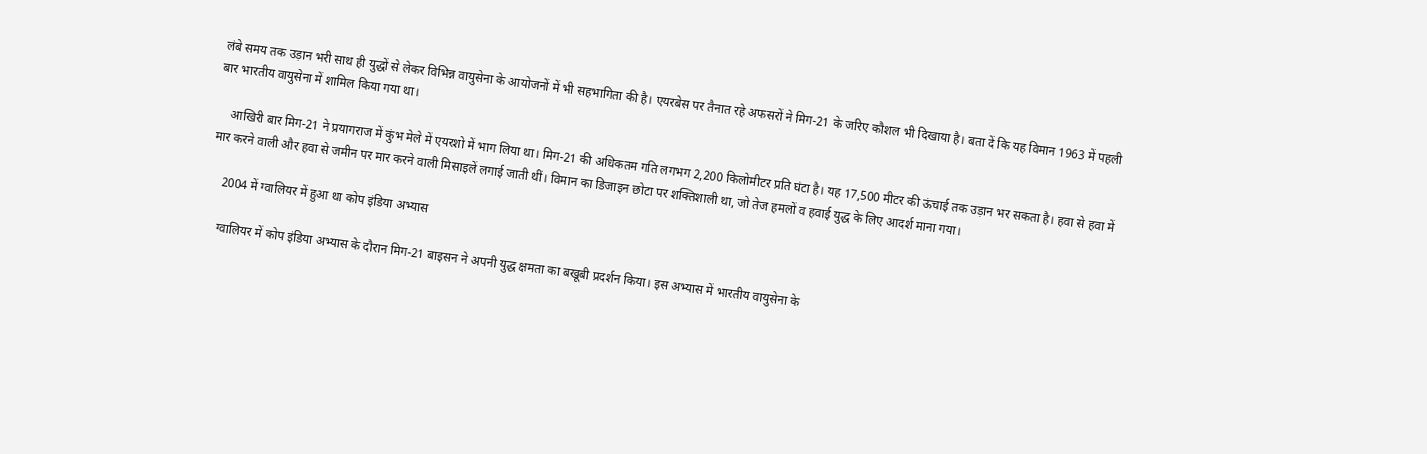लंबे समय तक उड़ान भरी साथ ही युद्धों से लेकर विभिन्न वायुसेना के आयोजनों में भी सहभागिता की है। एयरबेस पर तैनात रहे अफसरों ने मिग-21 के जरिए कौशल भी दिखाया है। बता दें कि यह विमान 1963 में पहली बार भारतीय वायुसेना में शामिल किया गया था।

    आखिरी बार मिग-21 ने प्रयागराज में कुंभ मेले में एयरशो में भाग लिया था। मिग-21 की अधिकतम गति लगभग 2,200 किलोमीटर प्रति घंटा है। यह 17,500 मीटर की ऊंचाई तक उड़ान भर सकता है। हवा से हवा में मार करने वाली और हवा से जमीन पर मार करने वाली मिसाइलें लगाई जाती थीं। विमान का डिजाइन छोटा पर शक्तिशाली था, जो तेज हमलों व हवाई युद्ध के लिए आदर्श माना गया।

    2004 में ग्वालियर में हुआ था कोप इंडिया अभ्यास

    ग्वालियर में कोप इंडिया अभ्यास के दौरान मिग-21 बाइसन ने अपनी युद्ध क्षमता का बखूबी प्रदर्शन किया। इस अभ्यास में भारतीय वायुसेना के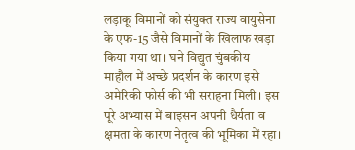लड़ाकू विमानों को संयुक्त राज्य वायुसेना के एफ-15 जैसे विमानों के खिलाफ खड़ा किया गया था। घने विद्युत चुंबकीय माहौल में अच्छे प्रदर्शन के कारण इसे अमेरिकी फोर्स की भी सराहना मिली। इस पूरे अभ्यास में बाइसन अपनी धैर्यता व क्षमता के कारण नेतृत्व की भूमिका में रहा।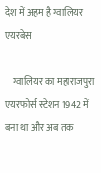देश में अहम है ग्वालियर एयरबेस

    ग्वालियर का महाराजपुरा एयरफोर्स स्टेशन 1942 में बना था और अब तक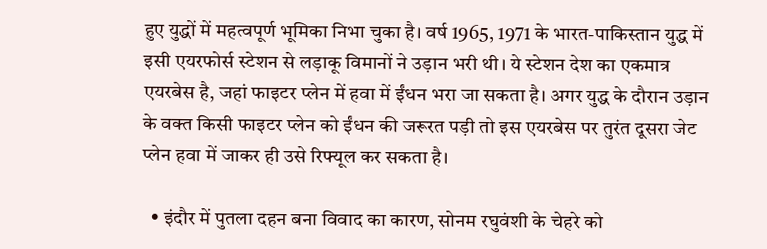हुए युद्धों में महत्वपूर्ण भूमिका निभा चुका है। वर्ष 1965, 1971 के भारत-पाकिस्तान युद्ध में इसी एयरफोर्स स्टेशन से लड़ाकू विमानों ने उड़ान भरी थी। ये स्टेशन देश का एकमात्र एयरबेस है, जहां फाइटर प्लेन में हवा में ईंधन भरा जा सकता है। अगर युद्ध के दौरान उड़ान के वक्त किसी फाइटर प्लेन को ईंधन की जरूरत पड़ी तो इस एयरबेस पर तुरंत दूसरा जेट प्लेन हवा में जाकर ही उसे रिफ्यूल कर सकता है।

  • इंदौर में पुतला दहन बना विवाद का कारण, सोनम रघुवंशी के चेहरे को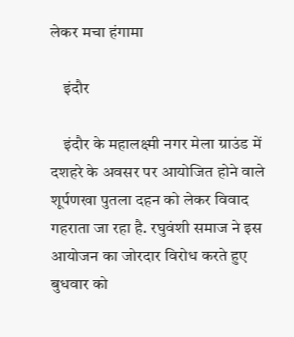लेकर मचा हंगामा

    इंदौर

    इंदौर के महालक्ष्मी नगर मेला ग्राउंड में दशहरे के अवसर पर आयोजित होने वाले शूर्पणखा पुतला दहन को लेकर विवाद गहराता जा रहा है. रघुवंशी समाज ने इस आयोजन का जोरदार विरोध करते हुए बुधवार को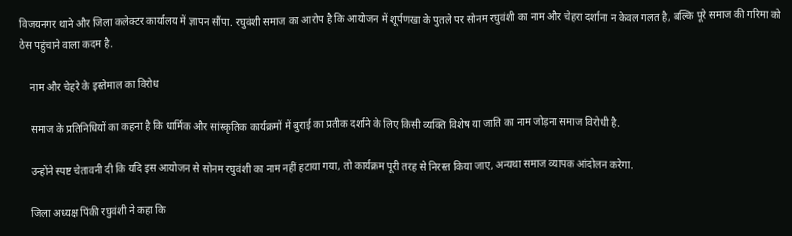विजयनगर थाने और जिला कलेक्टर कार्यालय में ज्ञापन सौंपा. रघुवंशी समाज का आरोप है कि आयोजन में शूर्पणखा के पुतले पर सोनम रघुवंशी का नाम और चेहरा दर्शाना न केवल गलत है, बल्कि पूरे समाज की गरिमा को ठेस पहुंचाने वाला कदम है.

    नाम और चेहरे के इस्तेमाल का विरोध

    समाज के प्रतिनिधियों का कहना है कि धार्मिक और सांस्कृतिक कार्यक्रमों में बुराई का प्रतीक दर्शाने के लिए किसी व्यक्ति विशेष या जाति का नाम जोड़ना समाज विरोधी है.

    उन्होंने स्पष्ट चेतावनी दी कि यदि इस आयोजन से सोनम रघुवंशी का नाम नहीं हटाया गया, तो कार्यक्रम पूरी तरह से निरस्त किया जाए, अन्यथा समाज व्यापक आंदोलन करेगा.

    जिला अध्यक्ष पिंकी रघुवंशी ने कहा कि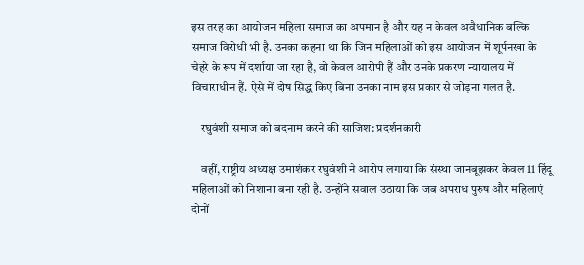इस तरह का आयोजन महिला समाज का अपमान है और यह न केवल अवैधानिक बल्कि समाज विरोधी भी है. उनका कहना था कि जिन महिलाओं को इस आयोजन में शूर्पनखा के चेहरे के रूप में दर्शाया जा रहा है, वो केवल आरोपी हैं और उनके प्रकरण न्यायालय में विचाराधीन हैं. ऐसे में दोष सिद्ध किए बिना उनका नाम इस प्रकार से जोड़ना गलत है.

    रघुवंशी समाज को बदनाम करने की साजिश: प्रदर्शनकारी

    वहीं, राष्ट्रीय अध्यक्ष उमाशंकर रघुवंशी ने आरोप लगाया कि संस्था जानबूझकर केवल 11 हिंदू महिलाओं को निशाना बना रही है. उन्होंने सवाल उठाया कि जब अपराध पुरुष और महिलाएं दोनों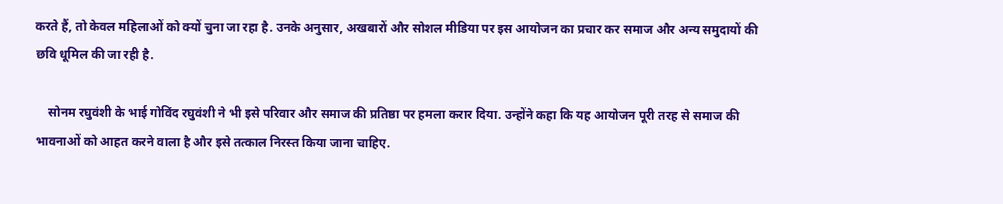करते हैं, तो केवल महिलाओं को क्यों चुना जा रहा है. उनके अनुसार, अखबारों और सोशल मीडिया पर इस आयोजन का प्रचार कर समाज और अन्य समुदायों की छवि धूमिल की जा रही है.

    सोनम रघुवंशी के भाई गोविंद रघुवंशी ने भी इसे परिवार और समाज की प्रतिष्ठा पर हमला करार दिया. उन्होंने कहा कि यह आयोजन पूरी तरह से समाज की भावनाओं को आहत करने वाला है और इसे तत्काल निरस्त किया जाना चाहिए.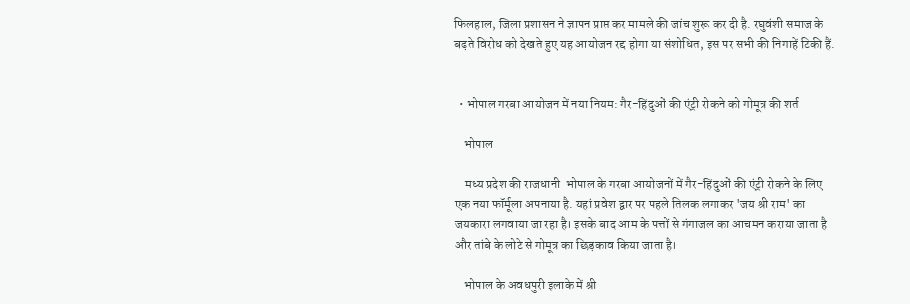फिलहाल, जिला प्रशासन ने ज्ञापन प्राप्त कर मामले की जांच शुरू कर दी है. रघुवंशी समाज के बढ़ते विरोध को देखते हुए यह आयोजन रद्द होगा या संशोधित, इस पर सभी की निगाहें टिकी हैं.


  • भोपाल गरबा आयोजन में नया नियम: गैर-हिंदुओं की एंट्री रोकने को गोमूत्र की शर्त

    भोपाल

    मध्य प्रदेश की राजधानी  भोपाल के गरबा आयोजनों में गैर-हिंदुओं की एंट्री रोकने के लिए एक नया फॉर्मूला अपनाया है. यहां प्रवेश द्वार पर पहले तिलक लगाकर 'जय श्री राम' का जयकारा लगवाया जा रहा है। इसके बाद आम के पत्तों से गंगाजल का आचमन कराया जाता है और तांबे के लोटे से गोमूत्र का छिड़काव किया जाता है।

    भोपाल के अवधपुरी इलाके में श्री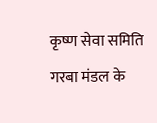कृष्ण सेवा समिति गरबा मंडल के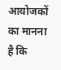आयोजकों का मानना है कि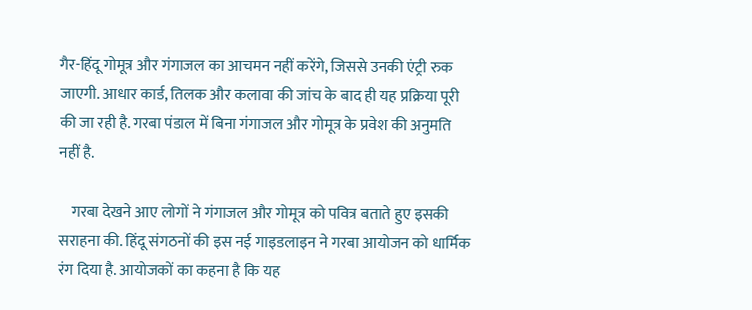गैर-हिंदू गोमूत्र और गंगाजल का आचमन नहीं करेंगे, जिससे उनकी एंट्री रुक जाएगी. आधार कार्ड, तिलक और कलावा की जांच के बाद ही यह प्रक्रिया पूरी की जा रही है. गरबा पंडाल में बिना गंगाजल और गोमूत्र के प्रवेश की अनुमति नहीं है.

    गरबा देखने आए लोगों ने गंगाजल और गोमूत्र को पवित्र बताते हुए इसकी सराहना की. हिंदू संगठनों की इस नई गाइडलाइन ने गरबा आयोजन को धार्मिक रंग दिया है. आयोजकों का कहना है कि यह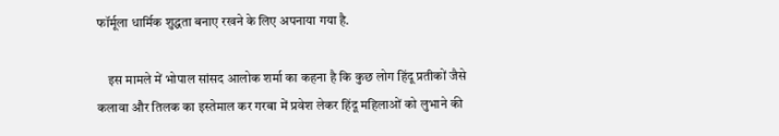फॉर्मूला धार्मिक शुद्धता बनाए रखने के लिए अपनाया गया है.

    इस मामले में भोपाल सांसद आलोक शर्मा का कहना है कि कुछ लोग हिंदू प्रतीकों जैसे कलावा और तिलक का इस्तेमाल कर गरबा में प्रवेश लेकर हिंदू महिलाओं को लुभाने की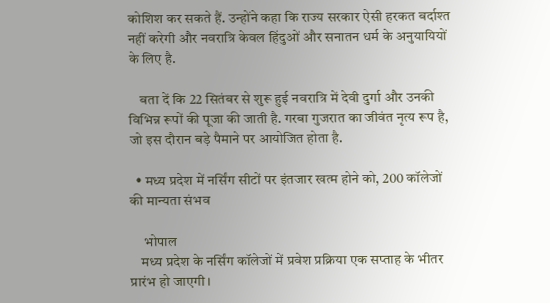कोशिश कर सकते हैं. उन्होंने कहा कि राज्य सरकार ऐसी हरकत बर्दाश्त नहीं करेगी और नवरात्रि केवल हिंदुओं और सनातन धर्म के अनुयायियों के लिए है.

    बता दें कि 22 सितंबर से शुरू हुई नवरात्रि में देवी दुर्गा और उनकी विभिन्न रूपों की पूजा की जाती है. गरबा गुजरात का जीवंत नृत्य रूप है, जो इस दौरान बड़े पैमाने पर आयोजित होता है.

  • मध्य प्रदेश में नर्सिंग सीटों पर इंतजार खत्म होने को, 200 कॉलेजों की मान्यता संभव

     भोपाल
    मध्य प्रदेश के नर्सिंग कॉलेजों में प्रवेश प्रक्रिया एक सप्ताह के भीतर प्रारंभ हो जाएगी।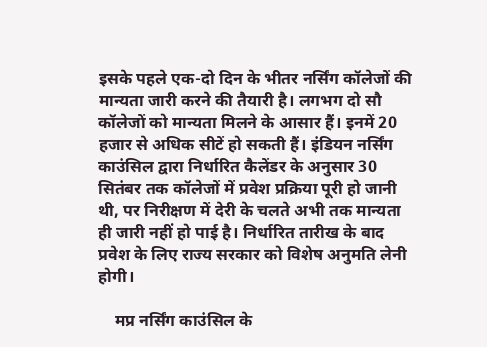इसके पहले एक-दो दिन के भीतर नर्सिंग कॉलेजों की मान्यता जारी करने की तैयारी है। लगभग दो सौ कॉलेजों को मान्यता मिलने के आसार हैं। इनमें 20 हजार से अधिक सीटें हो सकती हैं। इंडियन नर्सिंग काउंसिल द्वारा निर्धारित कैलेंडर के अनुसार 30 सितंबर तक कॉलेजों में प्रवेश प्रक्रिया पूरी हो जानी थी, पर निरीक्षण में देरी के चलते अभी तक मान्यता ही जारी नहीं हो पाई है। निर्धारित तारीख के बाद प्रवेश के लिए राज्य सरकार को विशेष अनुमति लेनी होगी।

    मप्र नर्सिंग काउंसिल के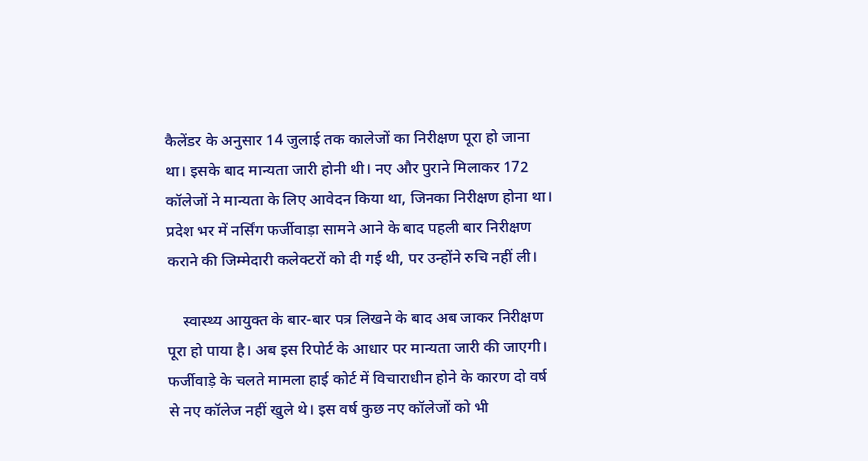कैलेंडर के अनुसार 14 जुलाई तक कालेजों का निरीक्षण पूरा हो जाना था। इसके बाद मान्यता जारी होनी थी। नए और पुराने मिलाकर 172 कॉलेजों ने मान्यता के लिए आवेदन किया था, जिनका निरीक्षण होना था। प्रदेश भर में नर्सिंग फर्जीवाड़ा सामने आने के बाद पहली बार निरीक्षण कराने की जिम्मेदारी कलेक्टरों को दी गई थी, पर उन्होंने रुचि नहीं ली।

    स्वास्थ्य आयुक्त के बार-बार पत्र लिखने के बाद अब जाकर निरीक्षण पूरा हो पाया है। अब इस रिपोर्ट के आधार पर मान्यता जारी की जाएगी। फर्जीवाड़े के चलते मामला हाई कोर्ट में विचाराधीन होने के कारण दो वर्ष से नए कॉलेज नहीं खुले थे। इस वर्ष कुछ नए कॉलेजों को भी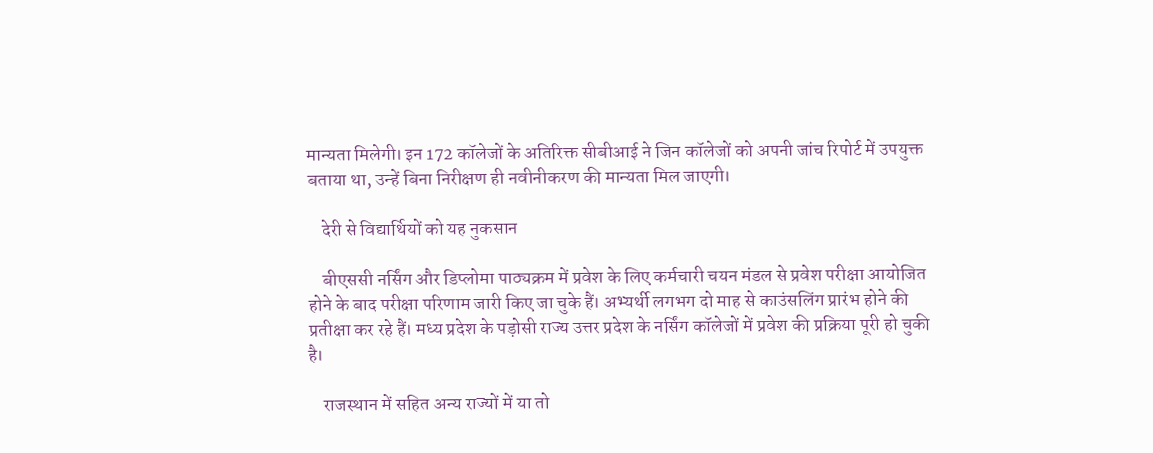मान्यता मिलेगी। इन 172 कॉलेजों के अतिरिक्त सीबीआई ने जिन कॉलेजों को अपनी जांच रिपोर्ट में उपयुक्त बताया था, उन्हें बिना निरीक्षण ही नवीनीकरण की मान्यता मिल जाएगी।

    देरी से विद्यार्थियों को यह नुकसान

    बीएससी नर्सिंग और डिप्लोमा पाठ्यक्रम में प्रवेश के लिए कर्मचारी चयन मंडल से प्रवेश परीक्षा आयोजित होने के बाद परीक्षा परिणाम जारी किए जा चुके हैं। अभ्यर्थी लगभग दो माह से काउंसलिंग प्रारंभ होने की प्रतीक्षा कर रहे हैं। मध्य प्रदेश के पड़ोसी राज्य उत्तर प्रदेश के नर्सिंग कॉलेजों में प्रवेश की प्रक्रिया पूरी हो चुकी है।

    राजस्थान में सहित अन्य राज्यों में या तो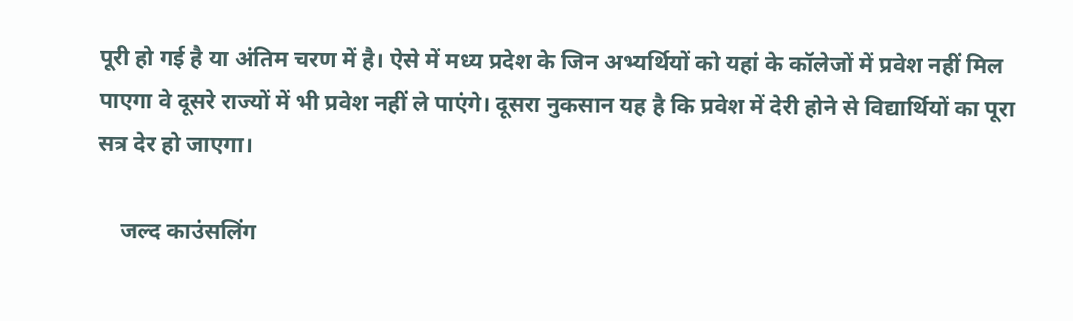पूरी हो गई है या अंतिम चरण में है। ऐसे में मध्य प्रदेश के जिन अभ्यर्थियों को यहां के कॉलेजों में प्रवेश नहीं मिल पाएगा वे दूसरे राज्यों में भी प्रवेश नहीं ले पाएंगे। दूसरा नुकसान यह है कि प्रवेश में देरी होने से विद्यार्थियों का पूरा सत्र देर हो जाएगा।

    जल्द काउंसलिंग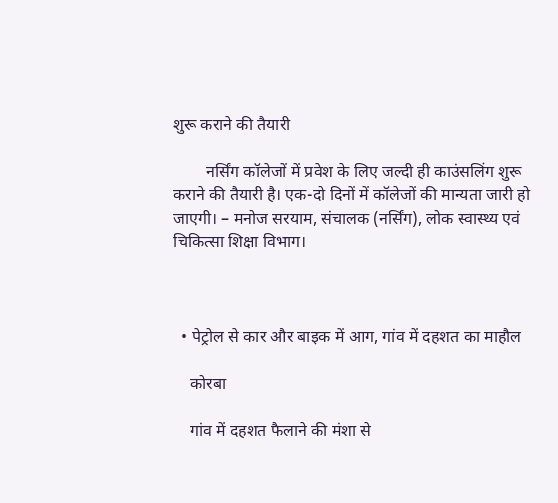शुरू कराने की तैयारी

        नर्सिंग कॉलेजों में प्रवेश के लिए जल्दी ही काउंसलिंग शुरू कराने की तैयारी है। एक-दो दिनों में कॉलेजों की मान्यता जारी हो जाएगी। – मनोज सरयाम, संचालक (नर्सिंग), लोक स्वास्थ्य एवं चिकित्सा शिक्षा विभाग।



  • पेट्रोल से कार और बाइक में आग, गांव में दहशत का माहौल

    कोरबा

    गांव में दहशत फैलाने की मंशा से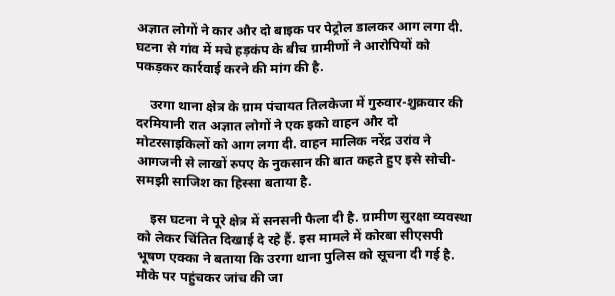अज्ञात लोगों ने कार और दो बाइक पर पेट्रोल डालकर आग लगा दी. घटना से गांव में मचे हड़कंप के बीच ग्रामीणों ने आरोपियों को पकड़कर कार्रवाई करने की मांग की है.

    उरगा थाना क्षेत्र के ग्राम पंचायत तिलकेजा में गुरुवार-शुक्रवार की दरमियानी रात अज्ञात लोगों ने एक इको वाहन और दो मोटरसाइकिलों को आग लगा दी. वाहन मालिक नरेंद्र उरांव ने आगजनी से लाखों रुपए के नुकसान की बात कहते हुए इसे सोची-समझी साजिश का हिस्सा बताया है.

    इस घटना ने पूरे क्षेत्र में सनसनी फैला दी है. ग्रामीण सुरक्षा व्यवस्था को लेकर चिंतित दिखाई दे रहे हैं. इस मामले में कोरबा सीएसपी भूषण एक्का ने बताया कि उरगा थाना पुलिस को सूचना दी गई है. मौके पर पहुंचकर जांच की जा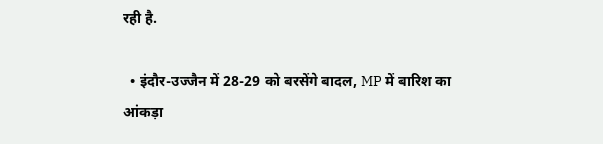रही है.

  • इंदौर-उज्जैन में 28-29 को बरसेंगे बादल, MP में बारिश का आंकड़ा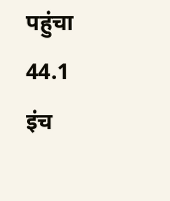पहुंचा 44.1 इंच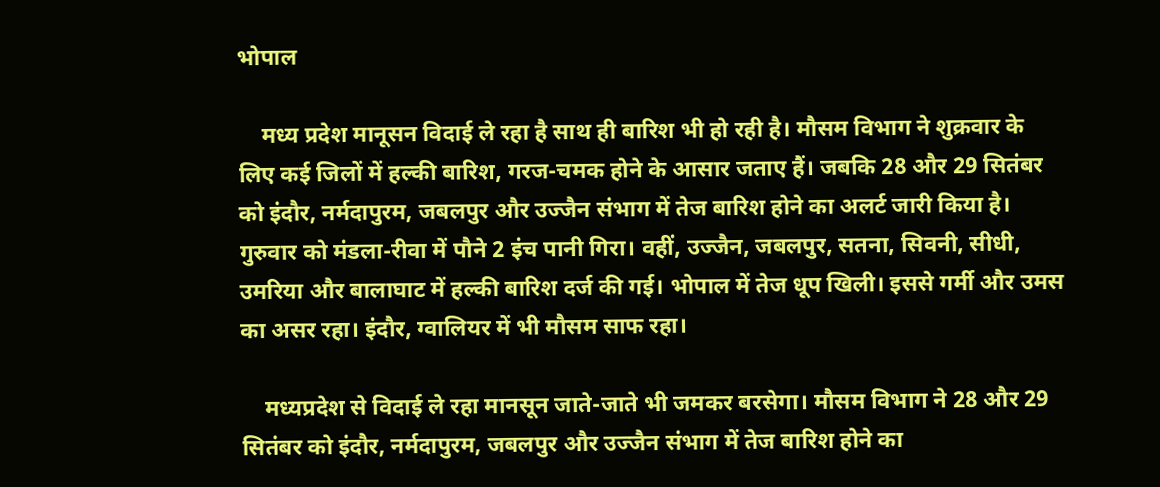भोपाल

    मध्य प्रदेश मानूसन विदाई ले रहा है साथ ही बारिश भी हो रही है। मौसम विभाग ने शुक्रवार के लिए कई जिलों में हल्की बारिश, गरज-चमक होने के आसार जताए हैं। जबकि 28 और 29 सितंबर को इंदौर, नर्मदापुरम, जबलपुर और उज्जैन संभाग में तेज बारिश होने का अलर्ट जारी किया है। गुरुवार को मंडला-रीवा में पौने 2 इंच पानी गिरा। वहीं, उज्जैन, जबलपुर, सतना, सिवनी, सीधी, उमरिया और बालाघाट में हल्की बारिश दर्ज की गई। भोपाल में तेज धूप खिली। इससे गर्मी और उमस का असर रहा। इंदौर, ग्वालियर में भी मौसम साफ रहा।

    मध्यप्रदेश से विदाई ले रहा मानसून जाते-जाते भी जमकर बरसेगा। मौसम विभाग ने 28 और 29 सितंबर को इंदौर, नर्मदापुरम, जबलपुर और उज्जैन संभाग में तेज बारिश होने का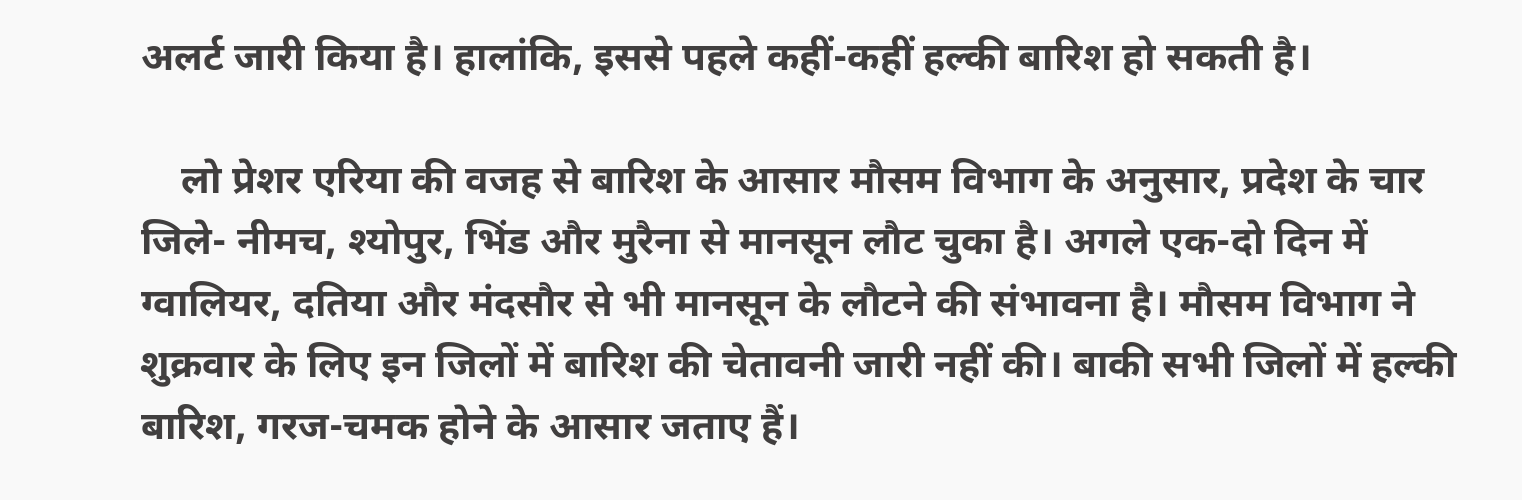अलर्ट जारी किया है। हालांकि, इससे पहले कहीं-कहीं हल्की बारिश हो सकती है।

    लो प्रेशर एरिया की वजह से बारिश के आसार मौसम विभाग के अनुसार, प्रदेश के चार जिले- नीमच, श्योपुर, भिंड और मुरैना से मानसून लौट चुका है। अगले एक-दो दिन में ग्वालियर, दतिया और मंदसौर से भी मानसून के लौटने की संभावना है। मौसम विभाग ने शुक्रवार के लिए इन जिलों में बारिश की चेतावनी जारी नहीं की। बाकी सभी जिलों में हल्की बारिश, गरज-चमक होने के आसार जताए हैं।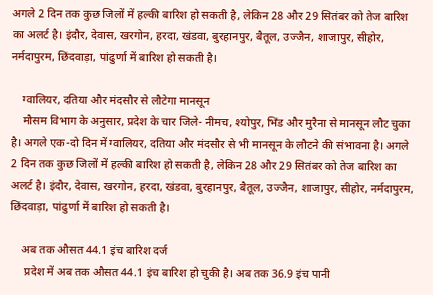अगले 2 दिन तक कुछ जिलों में हल्की बारिश हो सकती है, लेकिन 28 और 29 सितंबर को तेज बारिश का अलर्ट है। इंदौर, देवास, खरगोन, हरदा, खंडवा, बुरहानपुर, बैतूल, उज्जैन, शाजापुर, सीहोर, नर्मदापुरम, छिंदवाड़ा, पांढुर्णा में बारिश हो सकती है।

    ग्वालियर, दतिया और मंदसौर से लौटेगा मानसून
    मौसम विभाग के अनुसार, प्रदेश के चार जिले- नीमच, श्योपुर, भिंड और मुरैना से मानसून लौट चुका है। अगले एक-दो दिन में ग्वालियर, दतिया और मंदसौर से भी मानसून के लौटने की संभावना है। अगले 2 दिन तक कुछ जिलों में हल्की बारिश हो सकती है, लेकिन 28 और 29 सितंबर को तेज बारिश का अलर्ट है। इंदौर, देवास, खरगोन, हरदा, खंडवा, बुरहानपुर, बैतूल, उज्जैन, शाजापुर, सीहोर, नर्मदापुरम, छिंदवाड़ा, पांढुर्णा में बारिश हो सकती है।

    अब तक औसत 44.1 इंच बारिश दर्ज
     प्रदेश में अब तक औसत 44.1 इंच बारिश हो चुकी है। अब तक 36.9 इंच पानी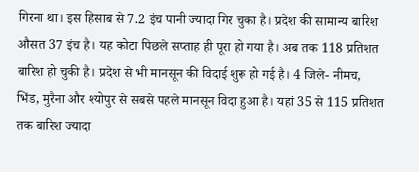गिरना था। इस हिसाब से 7.2 इंच पानी ज्यादा गिर चुका है। प्रदेश की सामान्य बारिश औसत 37 इंच है। यह कोटा पिछले सप्ताह ही पूरा हो गया है। अब तक 118 प्रतिशत बारिश हो चुकी है। प्रदेश से भी मानसून की विदाई शुरू हो गई है। 4 जिले- नीमच, भिंड, मुरैना और श्योपुर से सबसे पहले मानसून विदा हुआ है। यहां 35 से 115 प्रतिशत तक बारिश ज्यादा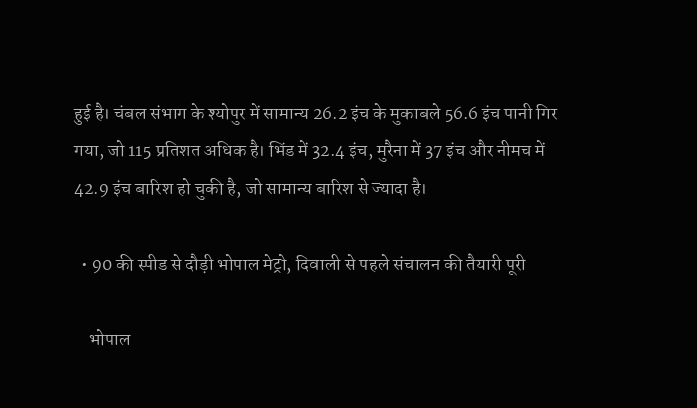हुई है। चंबल संभाग के श्योपुर में सामान्य 26.2 इंच के मुकाबले 56.6 इंच पानी गिर गया, जो 115 प्रतिशत अधिक है। भिंड में 32.4 इंच, मुरैना में 37 इंच और नीमच में 42.9 इंच बारिश हो चुकी है, जो सामान्य बारिश से ज्यादा है।

  • 90 की स्पीड से दौड़ी भोपाल मेट्रो, दिवाली से पहले संचालन की तैयारी पूरी

    भोपाल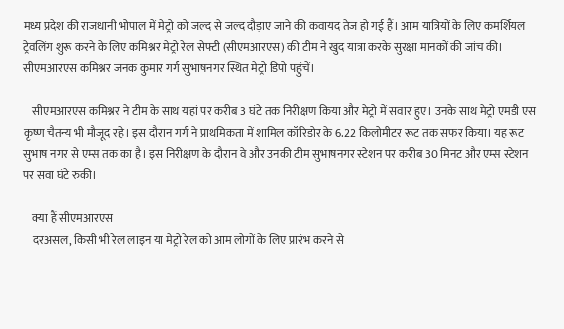मध्य प्रदेश की राजधानी भोपाल में मेट्रो को जल्द से जल्द दौड़ाए जाने की कवायद तेज हो गई हैं। आम यात्रियों के लिए कमर्शियल ट्रेवलिंग शुरू करने के लिए कमिश्नर मेट्रो रेल सेफ्टी (सीएमआरएस) की टीम ने खुद यात्रा करके सुरक्षा मानकों की जांच की।  सीएमआरएस कमिश्नर जनक कुमार गर्ग सुभाषनगर स्थित मेट्रो डिपो पहुंचें।

    सीएमआरएस कमिश्नर ने टीम के साथ यहां पर करीब 3 घंटे तक निरीक्षण किया और मेट्रो में सवार हुए। उनके साथ मेट्रो एमडी एस कृष्ण चैतन्य भी मौजूद रहे। इस दौरान गर्ग ने प्राथमिकता में शामिल कॉरिडोर के 6.22 किलोमीटर रूट तक सफर किया। यह रूट सुभाष नगर से एम्स तक का है। इस निरीक्षण के दौरान वे और उनकी टीम सुभाषनगर स्टेशन पर करीब 30 मिनट और एम्स स्टेशन पर सवा घंटे रुकी।

    क्या हैं सीएमआरएस
    दरअसल, किसी भी रेल लाइन या मेट्रो रेल को आम लोगों के लिए प्रारंभ करने से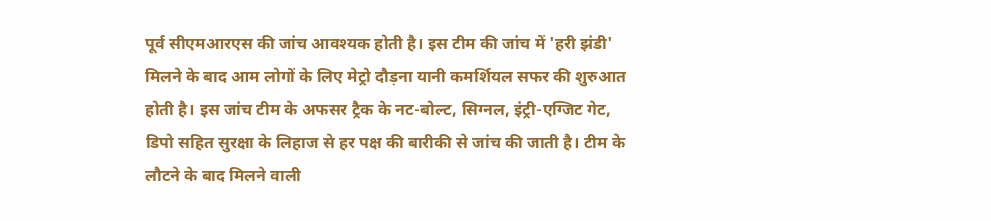पूर्व सीएमआरएस की जांच आवश्यक होती है। इस टीम की जांच में 'हरी झंडी' मिलने के बाद आम लोगों के लिए मेट्रो दौड़ना यानी कमर्शियल सफर की शुरुआत होती है। इस जांच टीम के अफसर ट्रैक के नट-बोल्ट, सिग्नल, इंट्री-एग्जिट गेट, डिपो सहित सुरक्षा के लिहाज से हर पक्ष की बारीकी से जांच की जाती है। टीम के लौटने के बाद मिलने वाली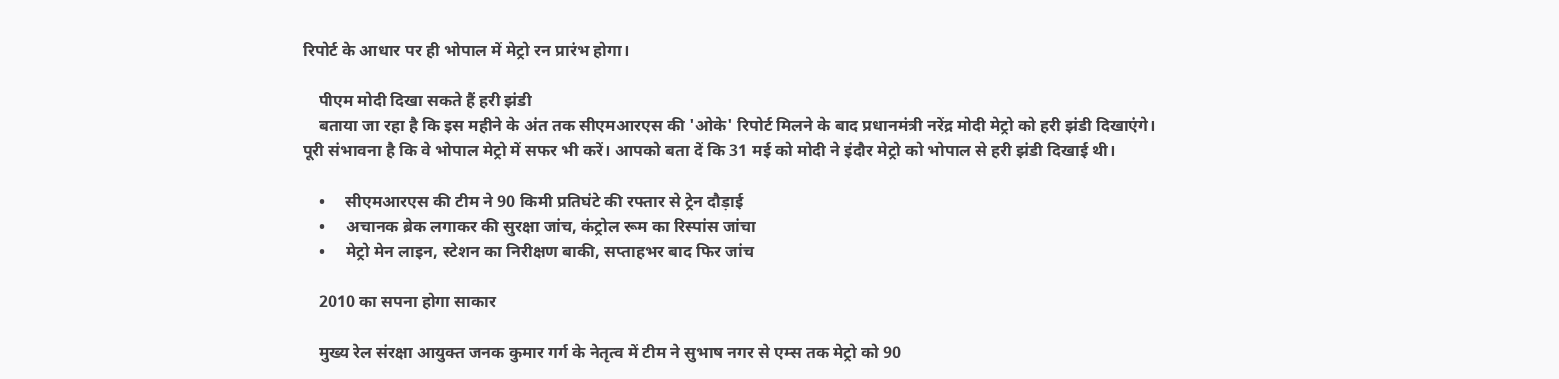रिपोर्ट के आधार पर ही भोपाल में मेट्रो रन प्रारंभ होगा।

    पीएम मोदी दिखा सकते हैं हरी झंडी
    बताया जा रहा है कि इस महीने के अंत तक सीएमआरएस की 'ओके' रिपोर्ट मिलने के बाद प्रधानमंत्री नरेंद्र मोदी मेट्रो को हरी झंडी दिखाएंगे। पूरी संभावना है कि वे भोपाल मेट्रो में सफर भी करें। आपको बता दें कि 31 मई को मोदी ने इंदौर मेट्रो को भोपाल से हरी झंडी दिखाई थी।

    •     सीएमआरएस की टीम ने 90 किमी प्रतिघंटे की रफ्तार से ट्रेन दौड़ाई
    •     अचानक ब्रेक लगाकर की सुरक्षा जांच, कंट्रोल रूम का रिस्पांस जांचा
    •     मेट्रो मेन लाइन, स्टेशन का निरीक्षण बाकी, सप्ताहभर बाद फिर जांच

    2010 का सपना होगा साकार

    मुख्य रेल संरक्षा आयुक्त जनक कुमार गर्ग के नेतृत्व में टीम ने सुभाष नगर से एम्स तक मेट्रो को 90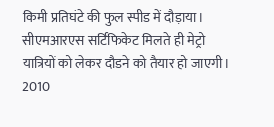किमी प्रतिघंटे की फुल स्पीड में दौड़ाया। सीएमआरएस सर्टिफिकेट मिलते ही मेट्रो यात्रियों को लेकर दौडने को तैयार हो जाएगी। 2010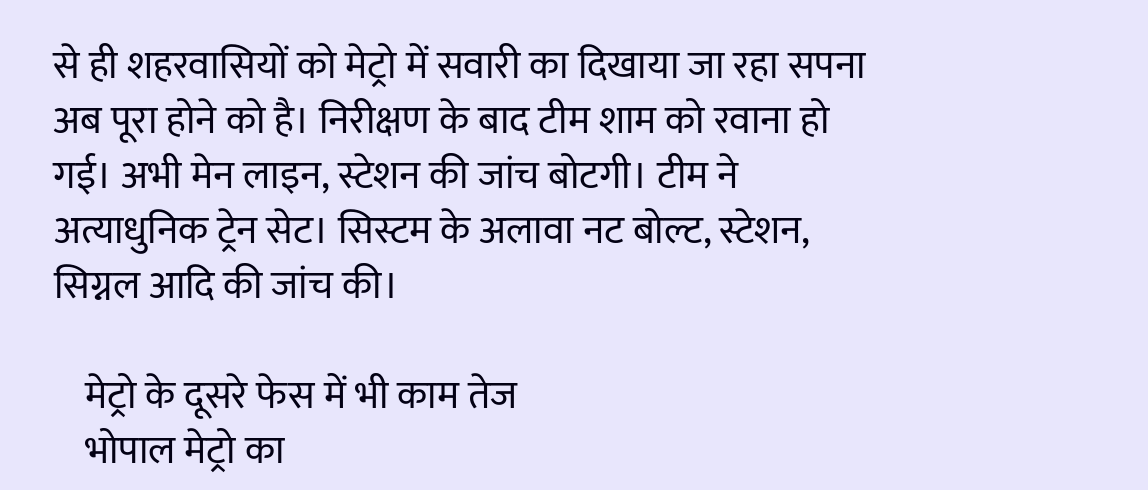से ही शहरवासियों को मेट्रो में सवारी का दिखाया जा रहा सपना अब पूरा होने को है। निरीक्षण के बाद टीम शाम को रवाना हो गई। अभी मेन लाइन, स्टेशन की जांच बोटगी। टीम ने अत्याधुनिक ट्रेन सेट। सिस्टम के अलावा नट बोल्ट, स्टेशन, सिग्नल आदि की जांच की।

    मेट्रो के दूसरे फेस में भी काम तेज
    भोपाल मेट्रो का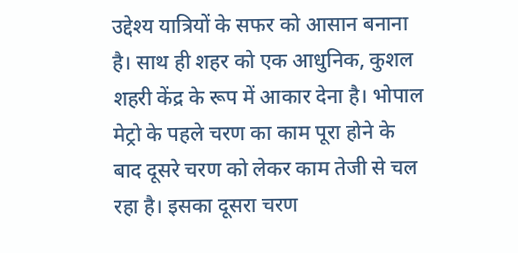उद्देश्य यात्रियों के सफर को आसान बनाना है। साथ ही शहर को एक आधुनिक, कुशल शहरी केंद्र के रूप में आकार देना है। भोपाल मेट्रो के पहले चरण का काम पूरा होने के बाद दूसरे चरण को लेकर काम तेजी से चल रहा है। इसका दूसरा चरण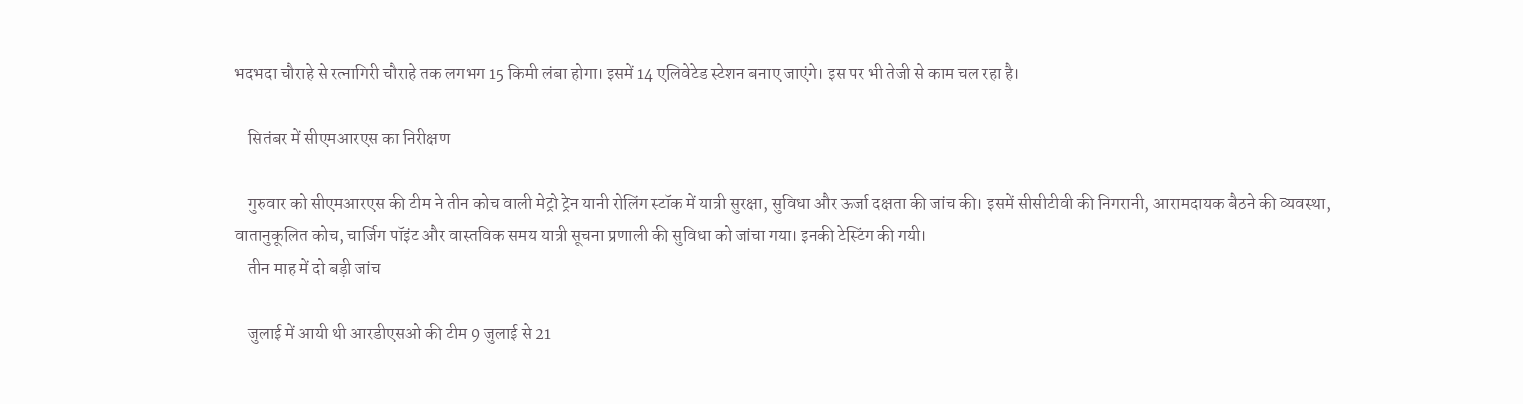भदभदा चौराहे से रत्नागिरी चौराहे तक लगभग 15 किमी लंबा होगा। इसमें 14 एलिवेटेड स्टेशन बनाए जाएंगे। इस पर भी तेजी से काम चल रहा है।

    सितंबर में सीएमआरएस का निरीक्षण

    गुरुवार को सीएमआरएस की टीम ने तीन कोच वाली मेट्रो ट्रेन यानी रोलिंग स्टॉक में यात्री सुरक्षा, सुविधा और ऊर्जा दक्षता की जांच की। इसमें सीसीटीवी की निगरानी, आरामदायक बैठने की व्यवस्था, वातानुकूलित कोच, चार्जिग पॉइंट और वास्तविक समय यात्री सूचना प्रणाली की सुविधा को जांचा गया। इनकी टेस्टिंग की गयी।
    तीन माह में दो बड़ी जांच

    जुलाई में आयी थी आरडीएसओ की टीम 9 जुलाई से 21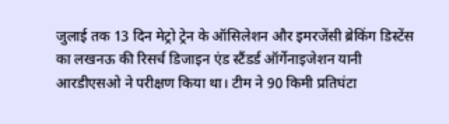जुलाई तक 13 दिन मेट्रो ट्रेन के ऑसिलेशन और इमरजेंसी ब्रेकिंग डिस्टेंस का लखनऊ की रिसर्च डिजाइन एंड स्टैंडर्ड ऑर्गेनाइजेशन यानी आरडीएसओ ने परीक्षण किया था। टीम ने 90 किमी प्रतिघंटा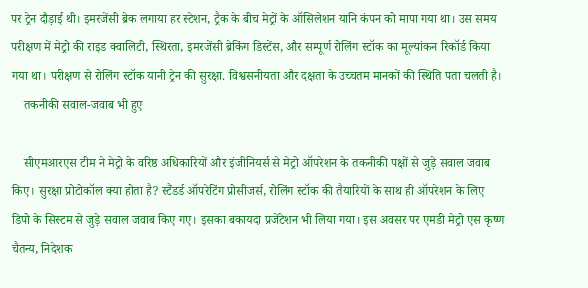पर ट्रेन दौड़ाई थी। इमरजेंसी ब्रेक लगाया हर स्टेशन, ट्रैक के बीच मेट्रों के ऑसिलेशन यानि कंपन को मापा गया था। उस समय परीक्षण में मेट्रो की राइड क्वालिटी, स्थिरता, इमरजेंसी ब्रेकिंग डिस्टेंस, और सम्पूर्ण रोलिंग स्टॉक का मूल्यांकन रिकॉर्ड किया गया था। परीक्षण से रोलिंग स्टॉक यानी ट्रेन की सुरक्षा. विश्वसनीयता और दक्षता के उच्चतम मानकों की स्थिति पता चलती है।
    तकनीकी सवाल-जवाब भी हुए

    सीएमआरएस टीम ने मेट्रो के वरिष्ठ अधिकारियों और इंजीनियर्स से मेट्रो ऑपरेशन के तकनीकी पक्षों से जुड़े सवाल जवाब किए। सुरक्षा प्रोटोकॉल क्या होता है? स्टैंडर्ड ऑपरेटिंग प्रोसीजर्स, रोलिंग स्टॉक की तैयारियों के साथ ही ऑपरेशन के लिए डिपो के सिस्टम से जुड़े सवाल जवाब किए गए। इसका बकायदा प्रजेंटेशन भी लिया गया। इस अवसर पर एमडी मेट्रो एस कृष्ण चैतन्य, निदेशक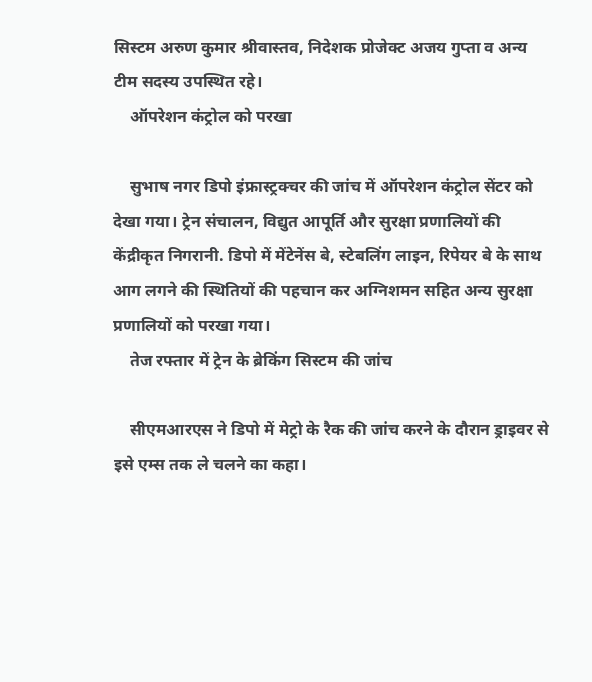सिस्टम अरुण कुमार श्रीवास्तव, निदेशक प्रोजेक्ट अजय गुप्ता व अन्य टीम सदस्य उपस्थित रहे।
    ऑपरेशन कंट्रोल को परखा

    सुभाष नगर डिपो इंफ्रास्ट्रक्चर की जांच में ऑपरेशन कंट्रोल सेंटर को देखा गया। ट्रेन संचालन, विद्युत आपूर्ति और सुरक्षा प्रणालियों की केंद्रीकृत निगरानी. डिपो में मेंटेनेंस बे, स्टेबलिंग लाइन, रिपेयर बे के साथ आग लगने की स्थितियों की पहचान कर अग्निशमन सहित अन्य सुरक्षा प्रणालियों को परखा गया।
    तेज रफ्तार में ट्रेन के ब्रेकिंग सिस्टम की जांच

    सीएमआरएस ने डिपो में मेट्रो के रैक की जांच करने के दौरान ड्राइवर से इसे एम्स तक ले चलने का कहा।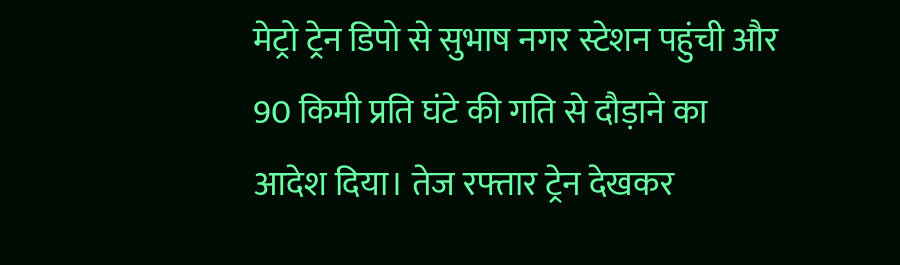मेट्रो ट्रेन डिपो से सुभाष नगर स्टेशन पहुंची और 90 किमी प्रति घंटे की गति से दौड़ाने का आदेश दिया। तेज रफ्तार ट्रेन देखकर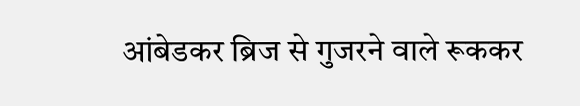आंबेडकर ब्रिज से गुजरने वाले रूककर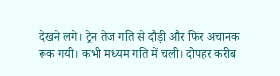देखने लगे। ट्रेन तेज गति से दौड़ी और फिर अचानक रूक गयी। कभी मध्यम गति में चली। दोपहर करीब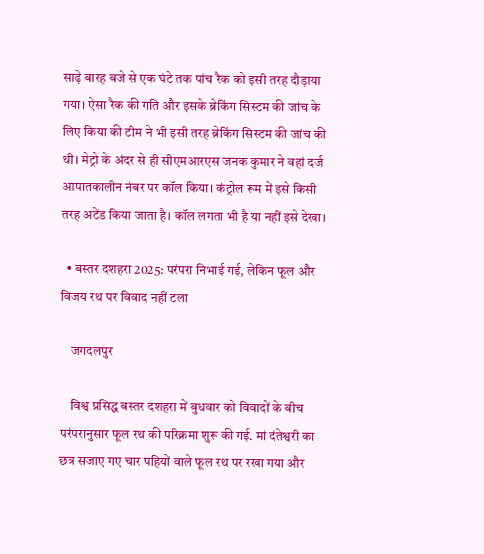साढ़े बारह बजे से एक घंटे तक पांच रैक को इसी तरह दौड़ाया गया। ऐसा रैक की गति और इसके ब्रेकिंग सिस्टम की जांच के लिए किया की टीम ने भी इसी तरह ब्रेकिंग सिस्टम की जांच की थी। मेट्रो के अंदर से ही सीएमआरएस जनक कुमार ने वहां दर्ज आपातकालीन नंबर पर कॉल किया। कंट्रोल रूम में इसे किसी तरह अटेंड किया जाता है। कॉल लगता भी है या नहीं इसे देखा।

  • बस्तर दशहरा 2025: परंपरा निभाई गई, लेकिन फूल और विजय रथ पर विवाद नहीं टला

    जगदलपुर

    विश्व प्रसिद्ध बस्तर दशहरा में बुधवार को विवादों के बीच परंपरानुसार फूल रथ की परिक्रमा शुरू की गई. मां दंतेश्वरी का छत्र सजाए गए चार पहियों वाले फूल रथ पर रखा गया और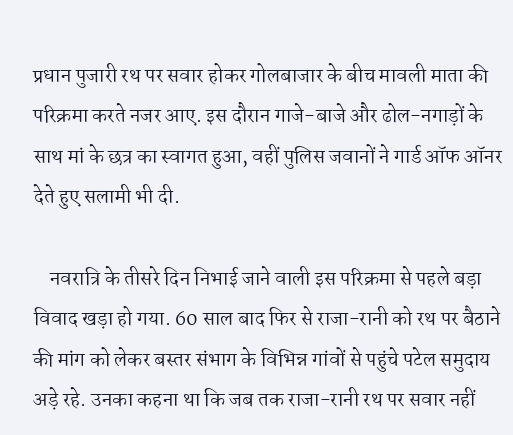प्रधान पुजारी रथ पर सवार होकर गोलबाजार के बीच मावली माता की परिक्रमा करते नजर आए. इस दौरान गाजे-बाजे और ढोल-नगाड़ों के साथ मां के छत्र का स्वागत हुआ, वहीं पुलिस जवानों ने गार्ड ऑफ ऑनर देते हुए सलामी भी दी.

    नवरात्रि के तीसरे दिन निभाई जाने वाली इस परिक्रमा से पहले बड़ा विवाद खड़ा हो गया. 60 साल बाद फिर से राजा-रानी को रथ पर बैठाने की मांग को लेकर बस्तर संभाग के विभिन्न गांवों से पहुंचे पटेल समुदाय अड़े रहे. उनका कहना था कि जब तक राजा-रानी रथ पर सवार नहीं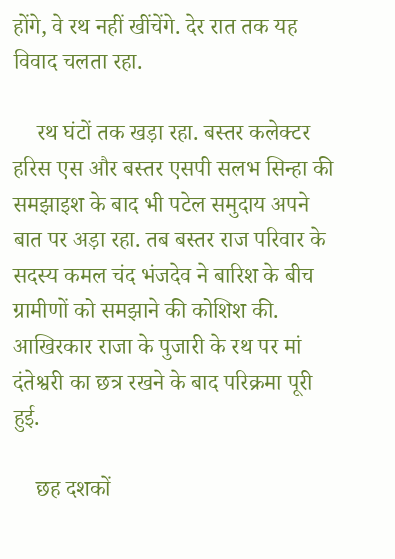होंगे, वे रथ नहीं खींचेंगे. देर रात तक यह विवाद चलता रहा.

    रथ घंटों तक खड़ा रहा. बस्तर कलेक्टर हरिस एस और बस्तर एसपी सलभ सिन्हा की समझाइश के बाद भी पटेल समुदाय अपने बात पर अड़ा रहा. तब बस्तर राज परिवार के सदस्य कमल चंद भंजदेव ने बारिश के बीच ग्रामीणों को समझाने की कोशिश की. आखिरकार राजा के पुजारी के रथ पर मां दंतेश्वरी का छत्र रखने के बाद परिक्रमा पूरी हुई.

    छह दशकों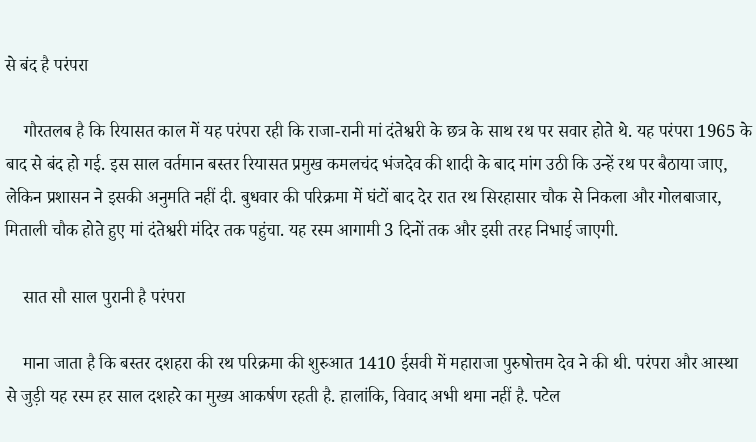से बंद है परंपरा

    गौरतलब है कि रियासत काल में यह परंपरा रही कि राजा-रानी मां दंतेश्वरी के छत्र के साथ रथ पर सवार होते थे. यह परंपरा 1965 के बाद से बंद हो गई. इस साल वर्तमान बस्तर रियासत प्रमुख कमलचंद भंजदेव की शादी के बाद मांग उठी कि उन्हें रथ पर बैठाया जाए, लेकिन प्रशासन ने इसकी अनुमति नहीं दी. बुधवार की परिक्रमा में घंटों बाद देर रात रथ सिरहासार चौक से निकला और गोलबाजार, मिताली चौक होते हुए मां दंतेश्वरी मंदिर तक पहुंचा. यह रस्म आगामी 3 दिनों तक और इसी तरह निभाई जाएगी.

    सात सौ साल पुरानी है परंपरा

    माना जाता है कि बस्तर दशहरा की रथ परिक्रमा की शुरुआत 1410 ईसवी में महाराजा पुरुषोत्तम देव ने की थी. परंपरा और आस्था से जुड़ी यह रस्म हर साल दशहरे का मुख्य आकर्षण रहती है. हालांकि, विवाद अभी थमा नहीं है. पटेल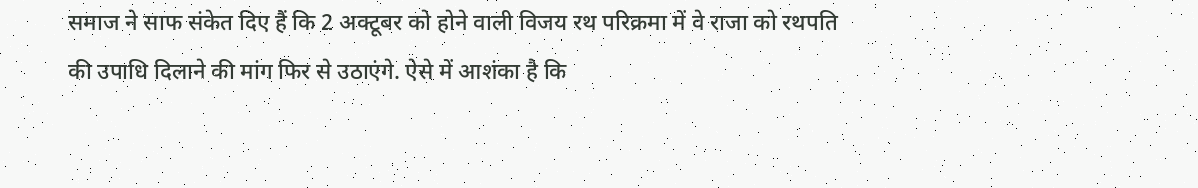समाज ने साफ संकेत दिए हैं कि 2 अक्टूबर को होने वाली विजय रथ परिक्रमा में वे राजा को रथपति की उपाधि दिलाने की मांग फिर से उठाएंगे. ऐसे में आशंका है कि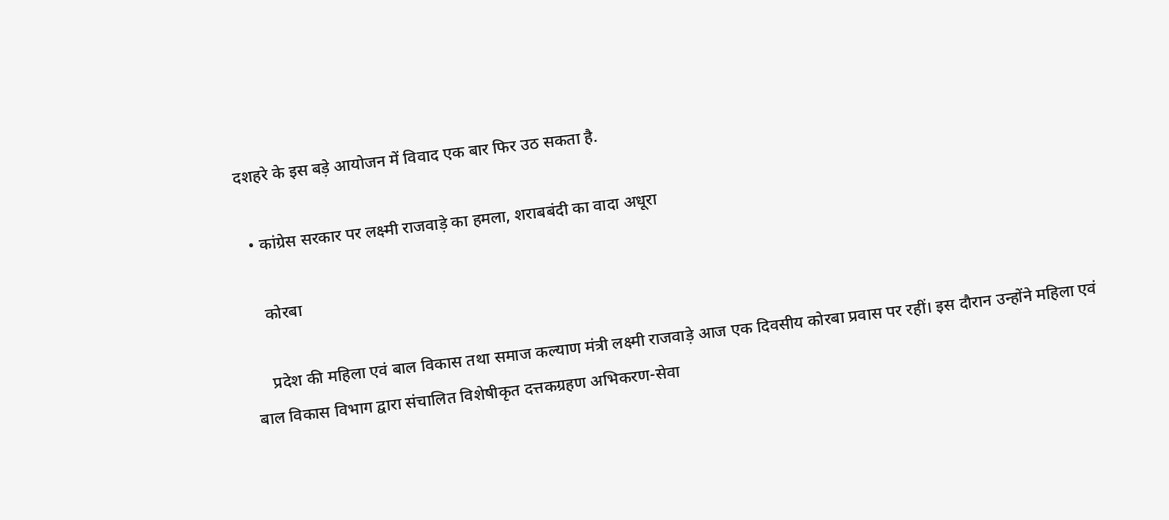दशहरे के इस बड़े आयोजन में विवाद एक बार फिर उठ सकता है.

  • कांग्रेस सरकार पर लक्ष्मी राजवाड़े का हमला, शराबबंदी का वादा अधूरा

    कोरबा

    प्रदेश की महिला एवं बाल विकास तथा समाज कल्याण मंत्री लक्ष्मी राजवाड़े आज एक दिवसीय कोरबा प्रवास पर रहीं। इस दौरान उन्होंने महिला एवं बाल विकास विभाग द्वारा संचालित विशेषीकृत दत्तकग्रहण अभिकरण-सेवा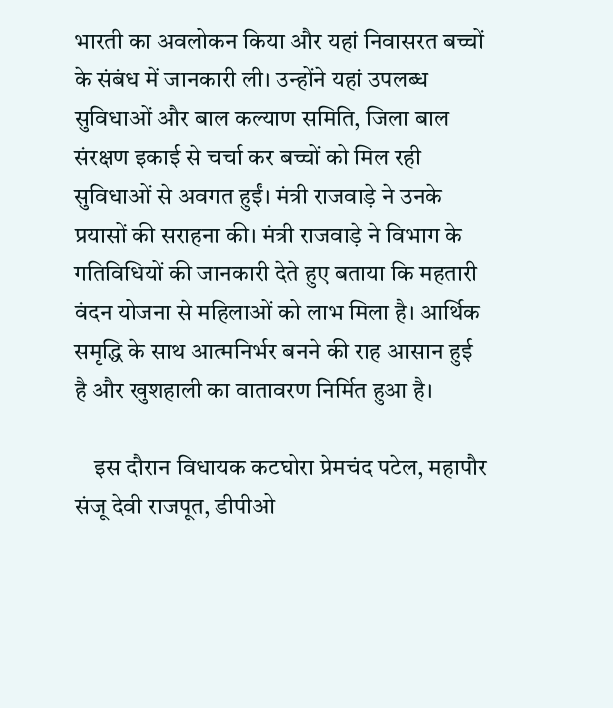भारती का अवलोकन किया और यहां निवासरत बच्चों के संबंध में जानकारी ली। उन्होंने यहां उपलब्ध सुविधाओं और बाल कल्याण समिति, जिला बाल संरक्षण इकाई से चर्चा कर बच्चों को मिल रही सुविधाओं से अवगत हुईं। मंत्री राजवाड़े ने उनके प्रयासों की सराहना की। मंत्री राजवाड़े ने विभाग के गतिविधियों की जानकारी देते हुए बताया कि महतारी वंदन योजना से महिलाओं को लाभ मिला है। आर्थिक समृद्धि के साथ आत्मनिर्भर बनने की राह आसान हुई है और खुशहाली का वातावरण निर्मित हुआ है।

    इस दौरान विधायक कटघोरा प्रेमचंद पटेल, महापौर संजू देवी राजपूत, डीपीओ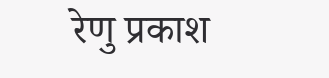रेणु प्रकाश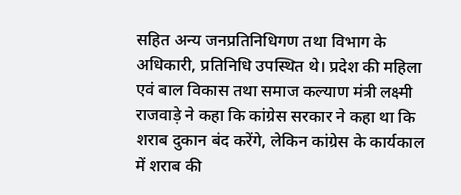सहित अन्य जनप्रतिनिधिगण तथा विभाग के अधिकारी, प्रतिनिधि उपस्थित थे। प्रदेश की महिला एवं बाल विकास तथा समाज कल्याण मंत्री लक्ष्मी राजवाड़े ने कहा कि कांग्रेस सरकार ने कहा था कि शराब दुकान बंद करेंगे, लेकिन कांग्रेस के कार्यकाल में शराब की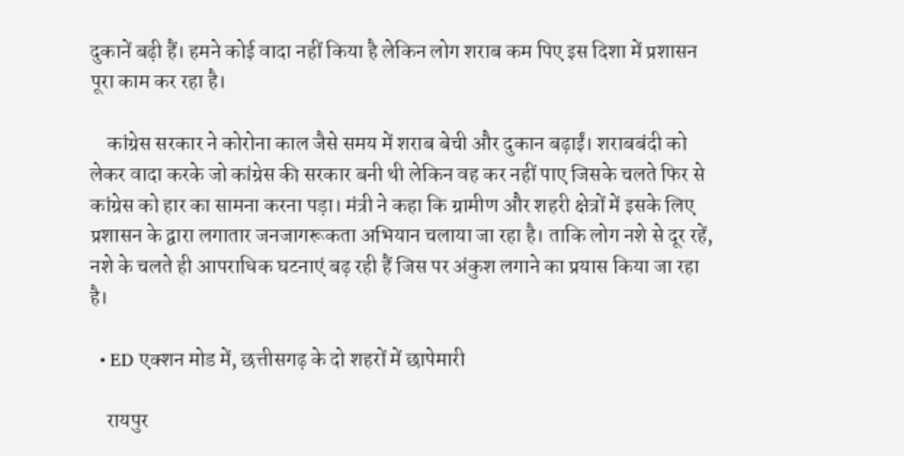दुकानें बढ़ी हैं। हमने कोई वादा नहीं किया है लेकिन लोग शराब कम पिए इस दिशा में प्रशासन पूरा काम कर रहा है।

    कांग्रेस सरकार ने कोरोना काल जैसे समय में शराब बेची और दुकान बढ़ाईं। शराबबंदी को लेकर वादा करके जो कांग्रेस की सरकार बनी थी लेकिन वह कर नहीं पाए जिसके चलते फिर से कांग्रेस को हार का सामना करना पड़ा। मंत्री ने कहा कि ग्रामीण और शहरी क्षेत्रों में इसके लिए प्रशासन के द्वारा लगातार जनजागरूकता अभियान चलाया जा रहा है। ताकि लोग नशे से दूर रहें, नशे के चलते ही आपराधिक घटनाएं बढ़ रही हैं जिस पर अंकुश लगाने का प्रयास किया जा रहा है।

  • ED एक्शन मोड में, छत्तीसगढ़ के दो शहरों में छापेमारी

    रायपुर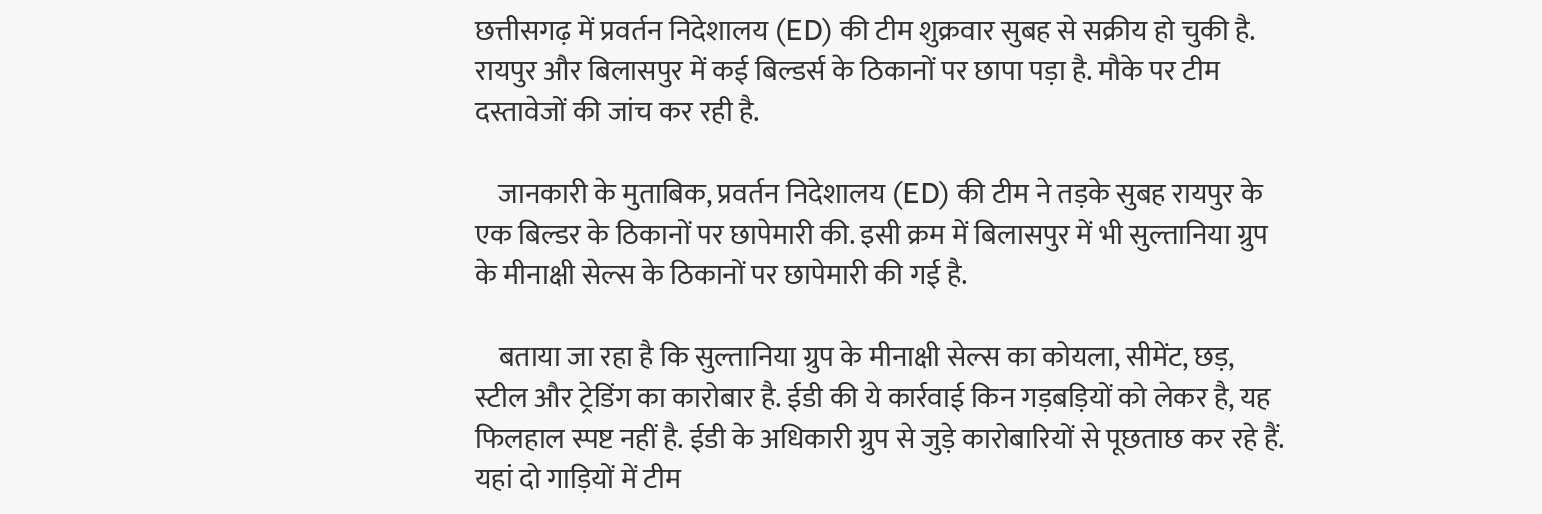छत्तीसगढ़ में प्रवर्तन निदेशालय (ED) की टीम शुक्रवार सुबह से सक्रीय हो चुकी है. रायपुर और बिलासपुर में कई बिल्डर्स के ठिकानों पर छापा पड़ा है. मौके पर टीम दस्तावेजों की जांच कर रही है.

    जानकारी के मुताबिक, प्रवर्तन निदेशालय (ED) की टीम ने तड़के सुबह रायपुर के एक बिल्डर के ठिकानों पर छापेमारी की. इसी क्रम में बिलासपुर में भी सुल्तानिया ग्रुप के मीनाक्षी सेल्स के ठिकानों पर छापेमारी की गई है.

    बताया जा रहा है कि सुल्तानिया ग्रुप के मीनाक्षी सेल्स का कोयला, सीमेंट, छड़, स्टील और ट्रेडिंग का कारोबार है. ईडी की ये कार्रवाई किन गड़बड़ियों को लेकर है, यह फिलहाल स्पष्ट नहीं है. ईडी के अधिकारी ग्रुप से जुड़े कारोबारियों से पूछताछ कर रहे हैं. यहां दो गाड़ियों में टीम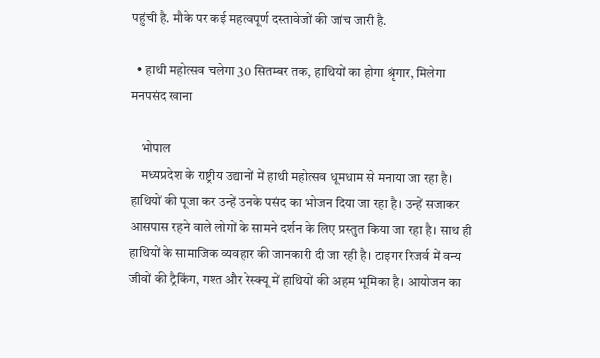पहुंची है. मौके पर कई महत्वपूर्ण दस्तावेजों की जांच जारी है.

  • हाथी महोत्सव चलेगा 30 सितम्बर तक, हाथियों का होगा श्रृंगार, मिलेगा मनपसंद खाना

    भोपाल
    मध्यप्रदेश के राष्ट्रीय उद्यानों में हाथी महोत्सव धूमधाम से मनाया जा रहा है। हाथियों की पूजा कर उन्हें उनके पसंद का भोजन दिया जा रहा है। उन्हें सजाकर आसपास रहने वाले लोगों के सामने दर्शन के लिए प्रस्तुत किया जा रहा है। साथ ही हाथियों के सामाजिक व्यवहार की जानकारी दी जा रही है। टाइगर रिजर्व में वन्य जीवों की ट्रैकिंग, गश्त और रेस्क्यू में हाथियों की अहम भूमिका है। आयोजन का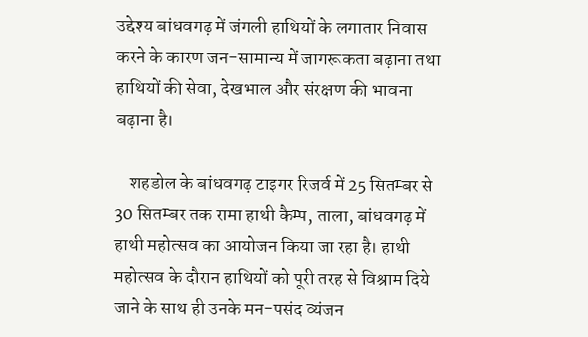उद्देश्य बांधवगढ़ में जंगली हाथियों के लगातार निवास करने के कारण जन-सामान्य में जागरूकता बढ़ाना तथा हाथियों की सेवा, देखभाल और संरक्षण की भावना बढ़ाना है।

    शहडोल के बांधवगढ़ टाइगर रिजर्व में 25 सितम्बर से 30 सितम्बर तक रामा हाथी कैम्प, ताला, बांधवगढ़ में हाथी महोत्सव का आयोजन किया जा रहा है। हाथी महोत्सव के दौरान हाथियों को पूरी तरह से विश्राम दिये जाने के साथ ही उनके मन-पसंद व्यंजन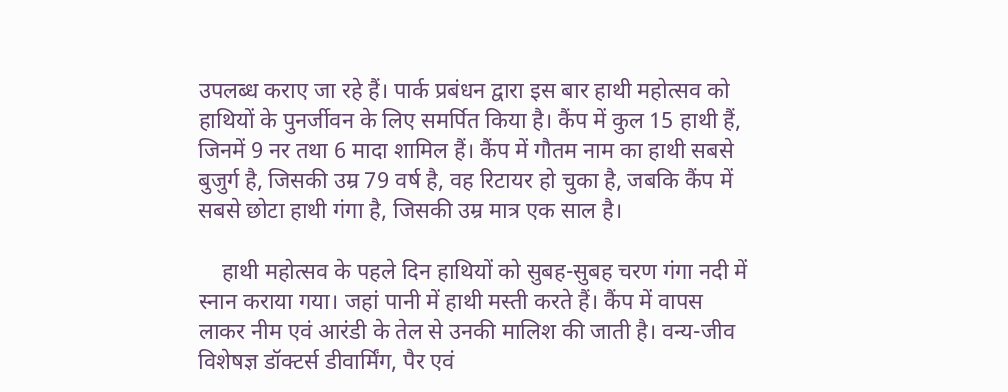उपलब्ध कराए जा रहे हैं। पार्क प्रबंधन द्वारा इस बार हाथी महोत्सव को हाथियों के पुनर्जीवन के लिए समर्पित किया है। कैंप में कुल 15 हाथी हैं, जिनमें 9 नर तथा 6 मादा शामिल हैं। कैंप में गौतम नाम का हाथी सबसे बुजुर्ग है, जिसकी उम्र 79 वर्ष है, वह रिटायर हो चुका है, जबकि कैंप में सबसे छोटा हाथी गंगा है, जिसकी उम्र मात्र एक साल है।

    हाथी महोत्सव के पहले दिन हाथियों को सुबह-सुबह चरण गंगा नदी में स्नान कराया गया। जहां पानी में हाथी मस्ती करते हैं। कैंप में वापस लाकर नीम एवं आरंडी के तेल से उनकी मालिश की जाती है। वन्य-जीव विशेषज्ञ डॉक्टर्स डीवार्मिंग, पैर एवं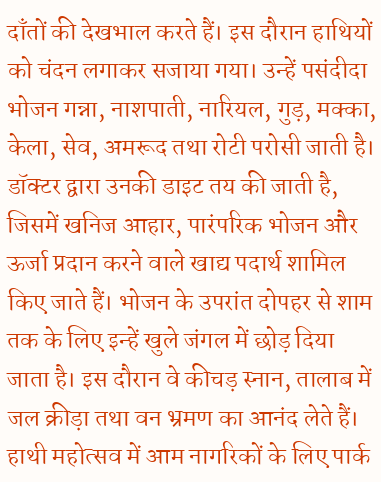दाँतों की देखभाल करते हैं। इस दौरान हाथियों को चंदन लगाकर सजाया गया। उन्हें पसंदीदा भोजन गन्ना, नाशपाती, नारियल, गुड़, मक्का, केला, सेव, अमरूद तथा रोटी परोसी जाती है। डॉक्टर द्वारा उनकी डाइट तय की जाती है, जिसमें खनिज आहार, पारंपरिक भोजन और ऊर्जा प्रदान करने वाले खाद्य पदार्थ शामिल किए जाते हैं। भोजन के उपरांत दोपहर से शाम तक के लिए इन्हें खुले जंगल में छोड़ दिया जाता है। इस दौरान वे कीचड़ स्नान, तालाब में जल क्रीड़ा तथा वन भ्रमण का आनंद लेते हैं। हाथी महोत्सव में आम नागरिकों के लिए पार्क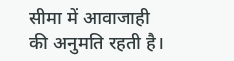सीमा में आवाजाही की अनुमति रहती है।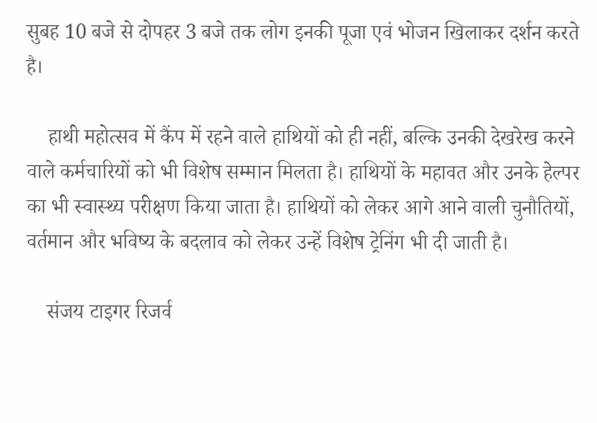सुबह 10 बजे से दोपहर 3 बजे तक लोग इनकी पूजा एवं भोजन खिलाकर दर्शन करते है।

    हाथी महोत्सव में कैंप में रहने वाले हाथियों को ही नहीं, बल्कि उनकी देखरेख करने वाले कर्मचारियों को भी विशेष सम्मान मिलता है। हाथियों के महावत और उनके हेल्पर का भी स्वास्थ्य परीक्षण किया जाता है। हाथियों को लेकर आगे आने वाली चुनौतियों, वर्तमान और भविष्य के बदलाव को लेकर उन्हें विशेष ट्रेनिंग भी दी जाती है।

    संजय टाइगर रिजर्व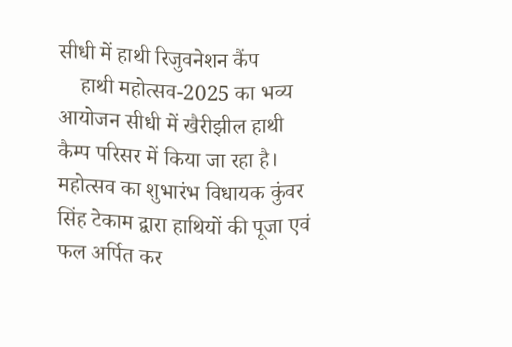सीधी में हाथी रिजुवनेशन कैंप
    हाथी महोत्सव-2025 का भव्य आयोजन सीधी में खैरीझील हाथी कैम्प परिसर में किया जा रहा है। महोत्सव का शुभारंभ विधायक कुंवर सिंह टेकाम द्वारा हाथियों की पूजा एवं फल अर्पित कर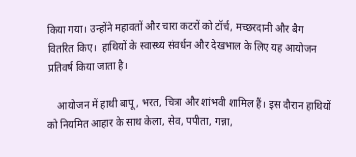किया गया। उन्होंने महावतों और चारा कटरों को टॉर्च, मच्छरदानी और बैग वितरित किए।  हाथियों के स्वास्थ्य संवर्धन और देखभाल के लिए यह आयोजन प्रतिवर्ष किया जाता है।

    आयोजन में हाथी बापू, भरत, चित्रा और शांभवी शामिल हैं। इस दौरान हाथियों को नियमित आहार के साथ केला, सेव, पपीता, गन्ना,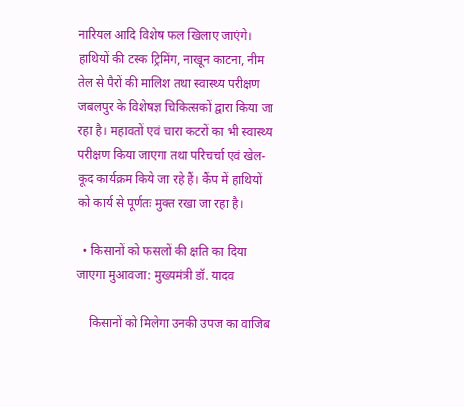नारियल आदि विशेष फल खिलाए जाएंगे। हाथियों की टस्क ट्रिमिंग, नाखून काटना, नीम तेल से पैरों की मालिश तथा स्वास्थ्य परीक्षण जबलपुर के विशेषज्ञ चिकित्सकों द्वारा किया जा रहा है। महावतों एवं चारा कटरों का भी स्वास्थ्य परीक्षण किया जाएगा तथा परिचर्चा एवं खेल-कूद कार्यक्रम किये जा रहे हैं। कैंप में हाथियों को कार्य से पूर्णतः मुक्त रखा जा रहा है।

  • किसानों को फसलों की क्षति का दिया जाएगा मुआवजा: मुख्यमंत्री डॉ. यादव

    किसानों को मिलेगा उनकी उपज का वाजिब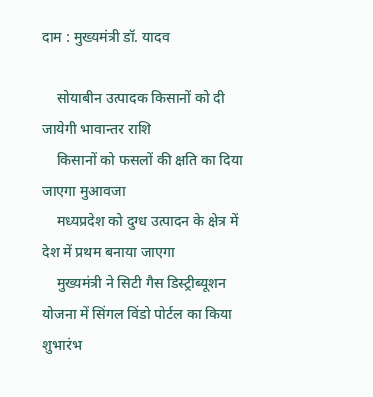दाम : मुख्यमंत्री डॉ. यादव

    सोयाबीन उत्पादक किसानों को दी जायेगी भावान्तर राशि
    किसानों को फसलों की क्षति का दिया जाएगा मुआवजा
    मध्यप्रदेश को दुग्ध उत्पादन के क्षेत्र में देश में प्रथम बनाया जाएगा
    मुख्यमंत्री ने सिटी गैस डिस्ट्रीब्यूशन योजना में सिंगल विंडो पोर्टल का किया शुभारंभ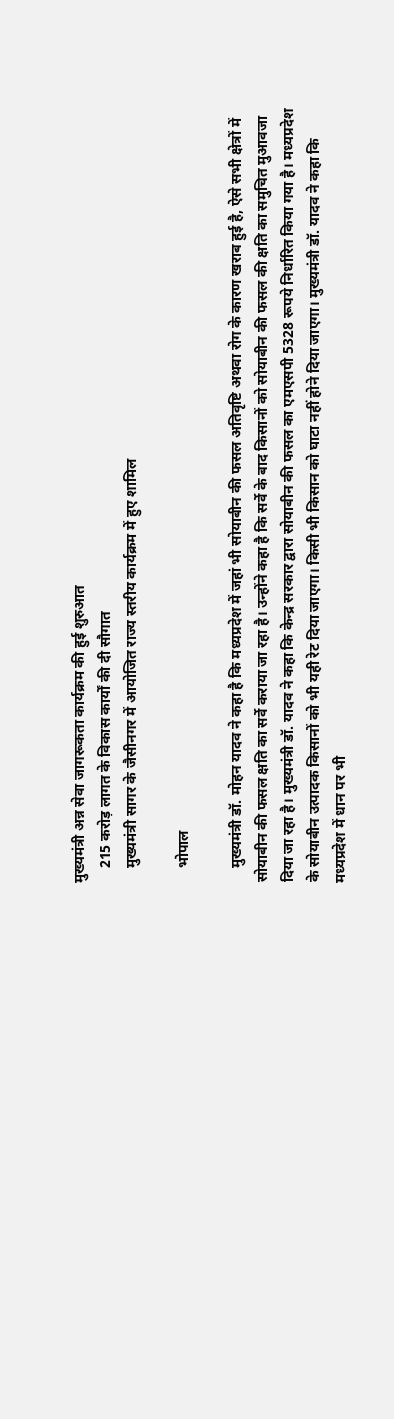मुख्यमंत्री अन्न सेवा जागरूकता कार्यक्रम की हुई शुरुआत
    215 करोड़ लागत के विकास कार्यों की दी सौगात
    मुख्यमंत्री सागर के जैसीनगर में आयोजित राज्य स्तरीय कार्यक्रम में हुए शामिल

    भोपाल

    मुख्यमंत्री डॉ. मोहन यादव ने कहा है कि मध्यप्रदेश में जहां भी सोयाबीन की फसल अतिवृष्टि अथवा रोग के कारण खराब हुई है, ऐसे सभी क्षेत्रों में सोयाबीन की फसल क्षति का सर्वे कराया जा रहा है। उन्होंने कहा है कि सर्वे के बाद किसानों को सोयाबीन की फसल की क्षति का समुचित मुआवजा दिया जा रहा है। मुख्यमंत्री डॉ. यादव ने कहा कि केन्द्र सरकार द्वारा सोयाबीन की फसल का एमएसपी 5328 रूपये निर्धारित किया गया है। मध्यप्रदेश के सोयाबीन उत्पादक किसानों को भी यही रेट दिया जाएगा। किसी भी किसान को घाटा नहीं होने दिया जाएगा। मुख्यमंत्री डॉ. यादव ने कहा कि मध्यप्रदेश में धान पर भी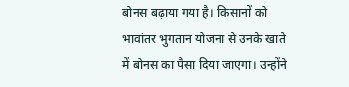बोनस बढ़ाया गया है। किसानों को भावांतर भुगतान योजना से उनके खाते में बोनस का पैसा दिया जाएगा। उन्होंने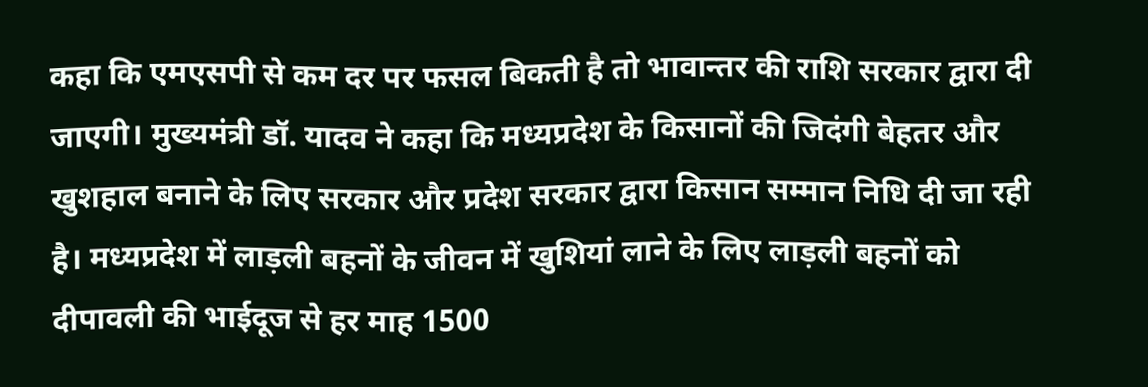कहा कि एमएसपी से कम दर पर फसल बिकती है तो भावान्तर की राशि सरकार द्वारा दी जाएगी। मुख्यमंत्री डॉ. यादव ने कहा कि मध्यप्रदेश के किसानों की जिदंगी बेहतर और खुशहाल बनाने के लिए सरकार और प्रदेश सरकार द्वारा किसान सम्मान निधि दी जा रही है। मध्यप्रदेश में लाड़ली बहनों के जीवन में खुशियां लाने के लिए लाड़ली बहनों को दीपावली की भाईदूज से हर माह 1500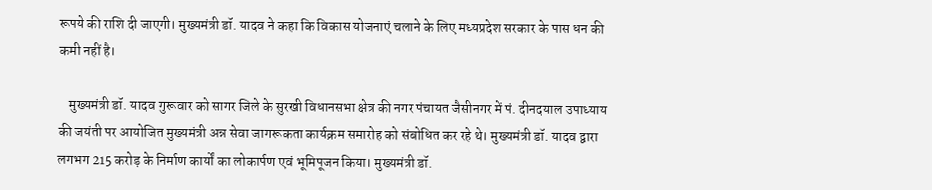रूपये की राशि दी जाएगी। मुख्यमंत्री डॉ. यादव ने कहा कि विकास योजनाएं चलाने के लिए मध्यप्रदेश सरकार के पास धन की कमी नहीं है।

    मुख्यमंत्री डॉ. यादव गुरूवार को सागर जिले के सुरखी विधानसभा क्षेत्र की नगर पंचायत जैसीनगर में पं. दीनदयाल उपाध्याय की जयंती पर आयोजित मुख्यमंत्री अन्न सेवा जागरूकता कार्यक्रम समारोह को संबोधित कर रहे थे। मुख्यमंत्री डॉ. यादव द्वारा लगभग 215 करोड़ के निर्माण कार्यों का लोकार्पण एवं भूमिपूजन किया। मुख्यमंत्री डॉ.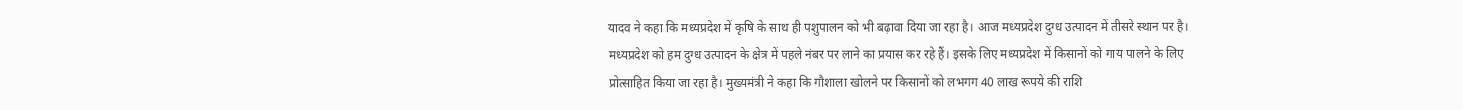यादव ने कहा कि मध्यप्रदेश में कृषि के साथ ही पशुपालन को भी बढ़ावा दिया जा रहा है। आज मध्यप्रदेश दुग्ध उत्पादन में तीसरे स्थान पर है। मध्यप्रदेश को हम दुग्ध उत्पादन के क्षेत्र में पहले नंबर पर लाने का प्रयास कर रहे हैं। इसके लिए मध्यप्रदेश में किसानों को गाय पालने के लिए प्रोत्साहित किया जा रहा है। मुख्यमंत्री ने कहा कि गौशाला खोलने पर किसानों को लभगग 40 लाख रूपये की राशि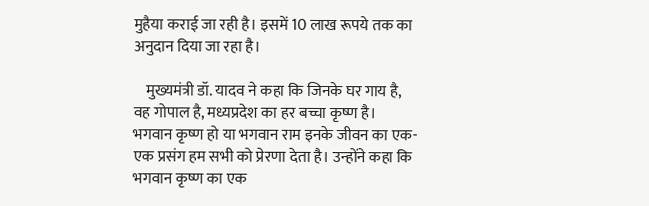मुहैया कराई जा रही है। इसमें 10 लाख रूपये तक का अनुदान दिया जा रहा है।

    मुख्यमंत्री डॉ. यादव ने कहा कि जिनके घर गाय है, वह गोपाल है, मध्यप्रदेश का हर बच्चा कृष्ण है। भगवान कृष्ण हो या भगवान राम इनके जीवन का एक-एक प्रसंग हम सभी को प्रेरणा देता है। उन्होंने कहा कि भगवान कृष्ण का एक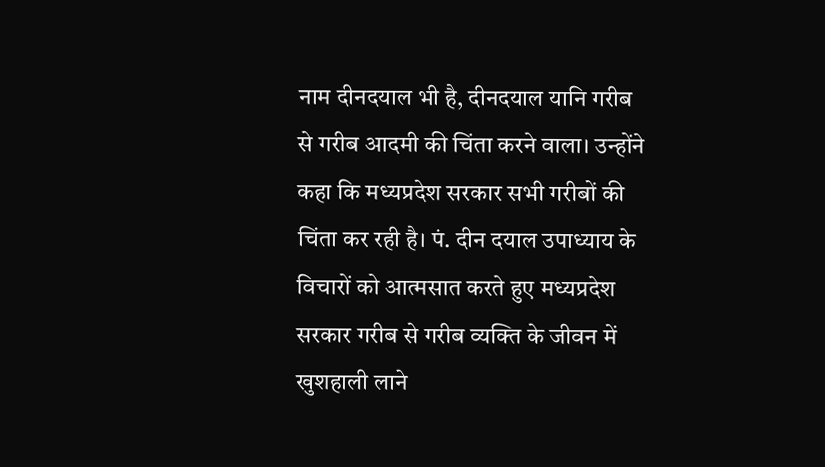नाम दीनदयाल भी है, दीनदयाल यानि गरीब से गरीब आदमी की चिंता करने वाला। उन्होंने कहा कि मध्यप्रदेश सरकार सभी गरीबों की चिंता कर रही है। पं. दीन दयाल उपाध्याय के विचारों को आत्मसात करते हुए मध्यप्रदेश सरकार गरीब से गरीब व्यक्ति के जीवन में खुशहाली लाने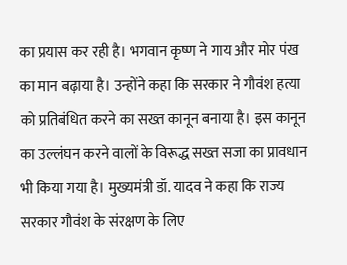का प्रयास कर रही है। भगवान कृष्ण ने गाय और मोर पंख का मान बढ़ाया है। उन्होंने कहा कि सरकार ने गौवंश हत्या को प्रतिबंधित करने का सख्त कानून बनाया है। इस कानून का उल्लंघन करने वालों के विरूद्ध सख्त सजा का प्रावधान भी किया गया है। मुख्यमंत्री डॉ. यादव ने कहा कि राज्य सरकार गौवंश के संरक्षण के लिए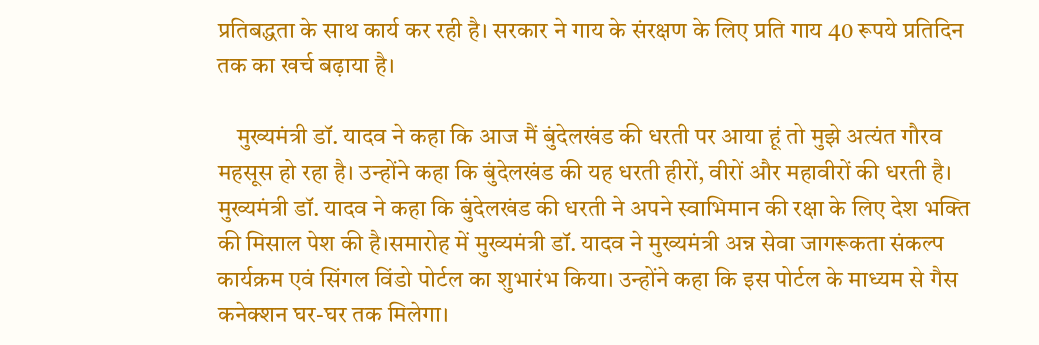प्रतिबद्धता के साथ कार्य कर रही है। सरकार ने गाय के संरक्षण के लिए प्रति गाय 40 रूपये प्रतिदिन तक का खर्च बढ़ाया है।

    मुख्यमंत्री डॉ. यादव ने कहा कि आज मैं बुंदेलखंड की धरती पर आया हूं तो मुझे अत्यंत गौरव महसूस हो रहा है। उन्होंने कहा कि बुंदेलखंड की यह धरती हीरों, वीरों और महावीरों की धरती है। मुख्यमंत्री डॉ. यादव ने कहा कि बुंदेलखंड की धरती ने अपने स्वाभिमान की रक्षा के लिए देश भक्ति की मिसाल पेश की है।समारोह में मुख्यमंत्री डॉ. यादव ने मुख्यमंत्री अन्न सेवा जागरूकता संकल्प कार्यक्रम एवं सिंगल विंडो पोर्टल का शुभारंभ किया। उन्होंने कहा कि इस पोर्टल के माध्यम से गैस कनेक्शन घर-घर तक मिलेगा।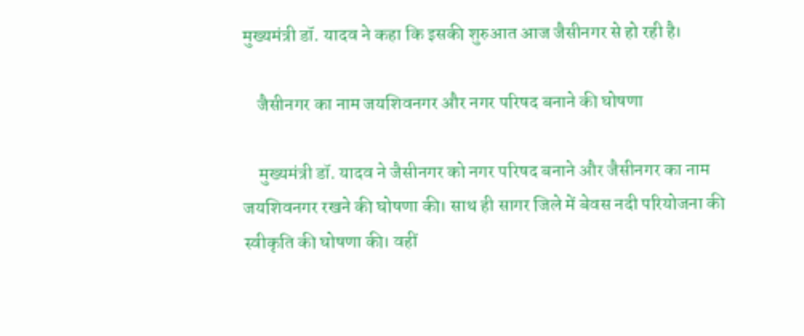मुख्यमंत्री डॉ. यादव ने कहा कि इसकी शुरुआत आज जैसीनगर से हो रही है।

    जैसीनगर का नाम जयशिवनगर और नगर परिषद बनाने की घोषणा

    मुख्यमंत्री डॉ. यादव ने जैसीनगर को नगर परिषद बनाने और जैसीनगर का नाम जयशिवनगर रखने की घोषणा की। साथ ही सागर जिले में बेवस नदी परियोजना की स्वीकृति की घोषणा की। वहीं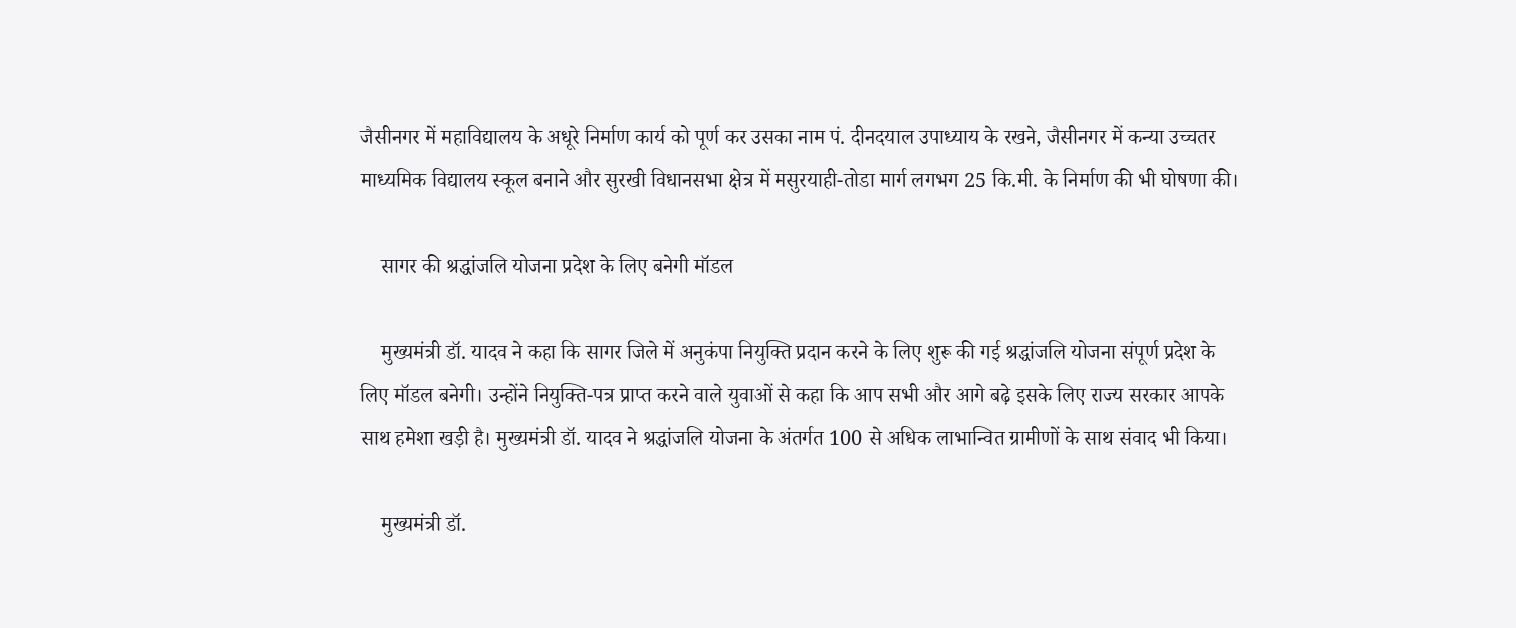जैसीनगर में महाविद्यालय के अधूरे निर्माण कार्य को पूर्ण कर उसका नाम पं. दीनदयाल उपाध्याय के रखने, जैसीनगर में कन्या उच्चतर माध्यमिक विद्यालय स्कूल बनाने और सुरखी विधानसभा क्षेत्र में मसुरयाही-तोडा मार्ग लगभग 25 कि.मी. के निर्माण की भी घोषणा की।

    सागर की श्रद्धांजलि योजना प्रदेश के लिए बनेगी मॉडल

    मुख्यमंत्री डॉ. यादव ने कहा कि सागर जिले में अनुकंपा नियुक्ति प्रदान करने के लिए शुरू की गई श्रद्धांजलि योजना संपूर्ण प्रदेश के लिए मॉडल बनेगी। उन्होंने नियुक्ति-पत्र प्राप्त करने वाले युवाओं से कहा कि आप सभी और आगे बढ़े इसके लिए राज्य सरकार आपके साथ हमेशा खड़ी है। मुख्यमंत्री डॉ. यादव ने श्रद्धांजलि योजना के अंतर्गत 100 से अधिक लाभान्वित ग्रामीणों के साथ संवाद भी किया।

    मुख्यमंत्री डॉ.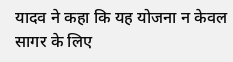यादव ने कहा कि यह योजना न केवल सागर के लिए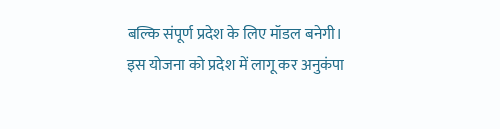बल्कि संपूर्ण प्रदेश के लिए मॉडल बनेगी। इस योजना को प्रदेश में लागू कर अनुकंपा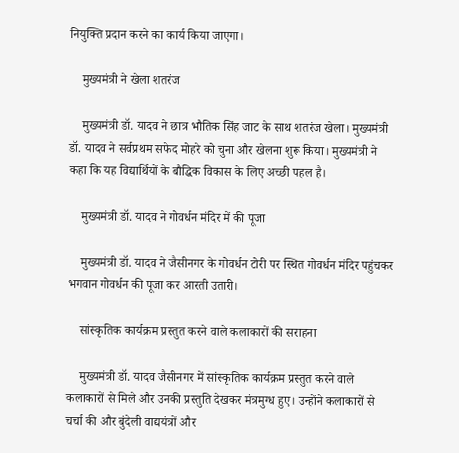नियुक्ति प्रदान करने का कार्य किया जाएगा।

    मुख्यमंत्री ने खेला शतरंज

    मुख्यमंत्री डॉ. यादव ने छात्र भौतिक सिंह जाट के साथ शतरंज खेला। मुख्यमंत्री डॉ. यादव ने सर्वप्रथम सफेद मोहरे को चुना और खेलना शुरू किया। मुख्यमंत्री ने कहा कि यह विद्यार्थियों के बौद्धिक विकास के लिए अच्छी पहल है।

    मुख्यमंत्री डॉ. यादव ने गोवर्धन मंदिर में की पूजा

    मुख्यमंत्री डॉ. यादव ने जैसीनगर के गोवर्धन टोरी पर स्थित गोवर्धन मंदिर पहुंचकर भगवान गोवर्धन की पूजा कर आरती उतारी।

    सांस्कृतिक कार्यक्रम प्रस्तुत करने वाले कलाकारों की सराहना

    मुख्यमंत्री डॉ. यादव जैसीनगर में सांस्कृतिक कार्यक्रम प्रस्तुत करने वाले कलाकारों से मिले और उनकी प्रस्तुति देखकर मंत्रमुग्ध हुए। उन्होंने कलाकारों से चर्चा की और बुंदेली वाद्ययंत्रों और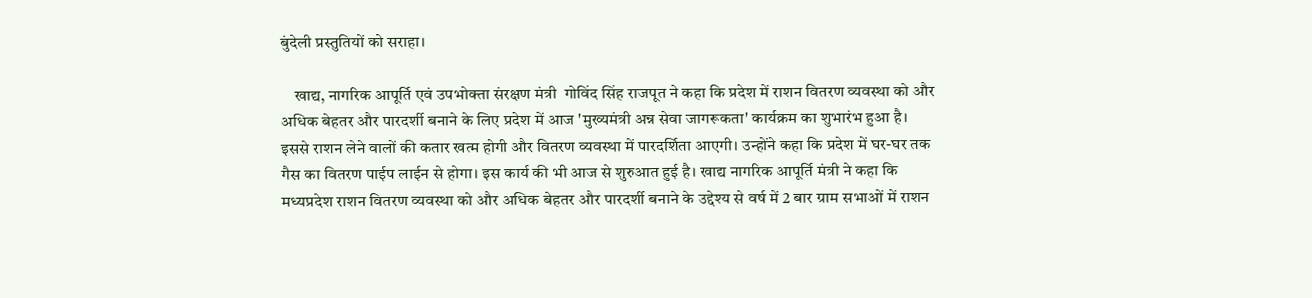बुंदेली प्रस्तुतियों को सराहा।

    खाद्य, नागरिक आपूर्ति एवं उपभोक्ता संरक्षण मंत्री  गोविंद सिंह राजपूत ने कहा कि प्रदेश में राशन वितरण व्यवस्था को और अधिक बेहतर और पारदर्शी बनाने के लिए प्रदेश में आज 'मुख्यमंत्री अन्न सेवा जागरूकता' कार्यक्रम का शुभारंभ हुआ है। इससे राशन लेने वालों की कतार खत्म होगी और वितरण व्यवस्था में पारदर्शिता आएगी। उन्होंने कहा कि प्रदेश में घर-घर तक गैस का वितरण पाईप लाईन से होगा। इस कार्य की भी आज से शुरुआत हुई है। खाद्य नागरिक आपूर्ति मंत्री ने कहा कि मध्यप्रदेश राशन वितरण व्यवस्था को और अधिक बेहतर और पारदर्शी बनाने के उद्देश्य से वर्ष में 2 बार ग्राम सभाओं में राशन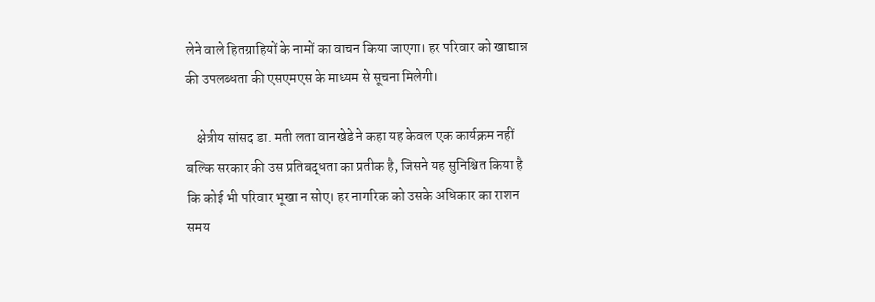लेने वाले हितग्राहियों के नामों का वाचन किया जाएगा। हर परिवार को खाद्यान्न की उपलब्धता की एसएमएस के माध्यम से सूचना मिलेगी।

    क्षेत्रीय सांसद डा. मती लता वानखेडे ने कहा यह केवल एक कार्यक्रम नहीं बल्कि सरकार की उस प्रतिबद्धता का प्रतीक है, जिसने यह सुनिश्चित किया है कि कोई भी परिवार भूखा न सोए। हर नागरिक को उसके अधिकार का राशन समय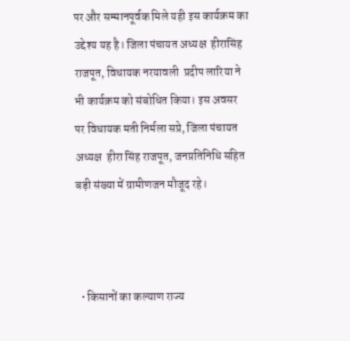पर और सम्मानपूर्वक मिले यही इस कार्यक्रम का उद्देश्य यह है। जिला पंचायत अध्यक्ष  हीरासिंह राजपूत, विधायक नरयावली  प्रदीप लारिया ने भी कार्यक्रम को संबोधित किया। इस अवसर पर विधायक मती निर्मला सप्रे, जिला पंचायत अध्यक्ष  हीरा सिंह राजपूत, जनप्रतिनिधि सहित बड़ी संख्या में ग्रामीणजन मौजूद रहे।



  • किसानों का कल्याण राज्य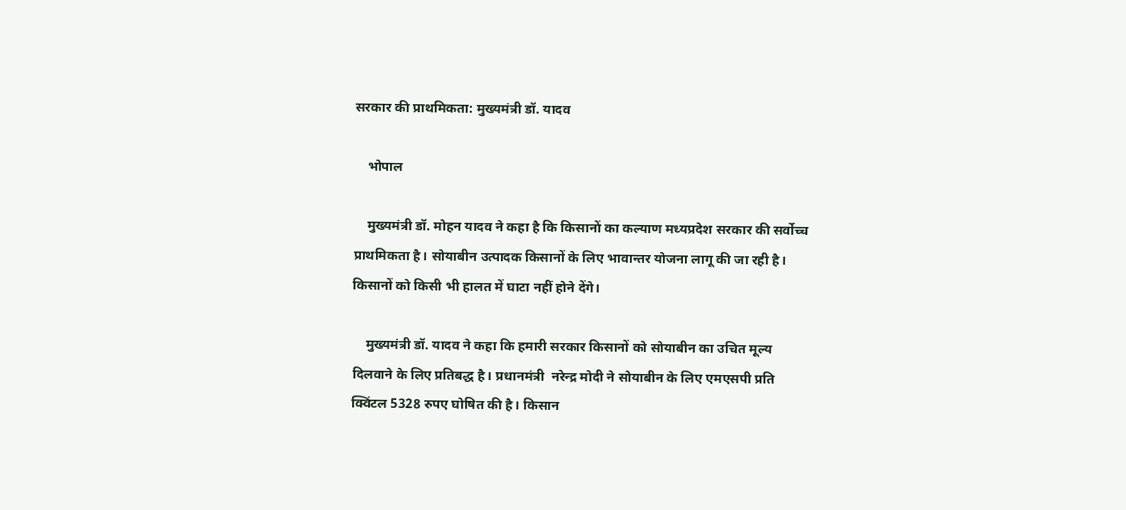सरकार की प्राथमिकता: मुख्यमंत्री डॉ. यादव

    भोपाल

    मुख्यमंत्री डॉ. मोहन यादव ने कहा है कि किसानों का कल्याण मध्यप्रदेश सरकार की सर्वोच्च प्राथमिकता है। सोयाबीन उत्पादक किसानों के लिए भावान्तर योजना लागू की जा रही है। किसानों को किसी भी हालत में घाटा नहीं होने देंगे।

    मुख्यमंत्री डॉ. यादव ने कहा कि हमारी सरकार किसानों को सोयाबीन का उचित मूल्य दिलवाने के लिए प्रतिबद्ध है। प्रधानमंत्री  नरेन्द्र मोदी ने सोयाबीन के लिए एमएसपी प्रति क्विंटल 5328 रुपए घोषित की है। किसान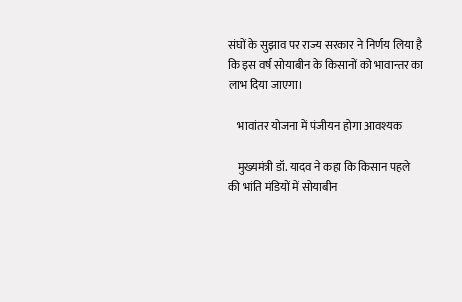संघों के सुझाव पर राज्य सरकार ने निर्णय लिया है कि इस वर्ष सोयाबीन के किसानों को भावान्तर का लाभ दिया जाएगा।

    भावांतर योजना में पंजीयन होगा आवश्यक

    मुख्यमंत्री डॉ. यादव ने कहा कि किसान पहले की भांति मंडियों में सोयाबीन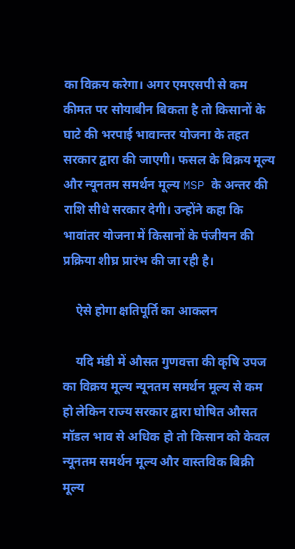का विक्रय करेगा। अगर एमएसपी से कम कीमत पर सोयाबीन बिकता है तो किसानों के घाटे की भरपाई भावान्तर योजना के तहत सरकार द्वारा की जाएगी। फसल के विक्रय मूल्य और न्यूनतम समर्थन मूल्य MSP के अन्तर की राशि सीधे सरकार देगी। उन्होंने कहा कि भावांतर योजना में किसानों के पंजीयन की प्रक्रिया शीघ्र प्रारंभ की जा रही है।

    ऐसे होगा क्षतिपूर्ति का आकलन

    यदि मंडी में औसत गुणवत्ता की कृषि उपज का विक्रय मूल्य न्यूनतम समर्थन मूल्य से कम हो लेकिन राज्य सरकार द्वारा घोषित औसत मॉडल भाव से अधिक हो तो किसान को केवल न्यूनतम समर्थन मूल्य और वास्तविक बिक्री मूल्य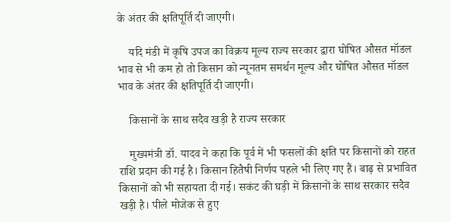के अंतर की क्षतिपूर्ति दी जाएगी।

    यदि मंडी में कृषि उपज का विक्रय मूल्य राज्य सरकार द्वारा घोषित औसत मॉडल भाव से भी कम हो तो किसान को न्यूनतम समर्थन मूल्य और घोषित औसत मॉडल भाव के अंतर की क्षतिपूर्ति दी जाएगी।

    किसानों के साथ सदैव खड़ी है राज्य सरकार

    मुख्यमंत्री डॉ. यादव ने कहा कि पूर्व में भी फसलों की क्षति पर किसानों को राहत राशि प्रदान की गई है। किसान हितैषी निर्णय पहले भी लिए गए हैं। बाढ़ से प्रभावित किसानों को भी सहायता दी गई। सकंट की घड़ी में किसानों के साथ सरकार सदैव खड़ी है। पीले मोजेक से हुए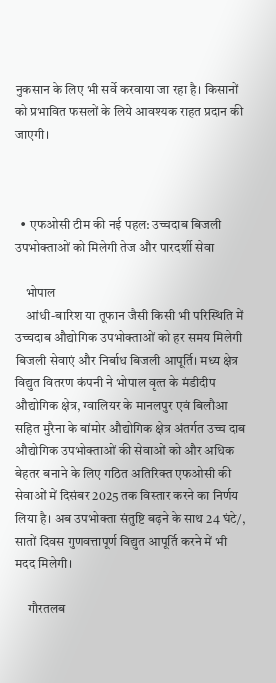नुकसान के लिए भी सर्वे करवाया जा रहा है। किसानों को प्रभावित फसलों के लिये आवश्यक राहत प्रदान की जाएगी।



  • एफओसी टीम की नई पहल: उच्चदाब बिजली उपभोक्ताओं को मिलेगी तेज और पारदर्शी सेवा

    भोपाल
    आंधी-बारिश या तूफान जैसी किसी भी परिस्थिति में उच्‍चदाब औद्योगिक उपभोक्ताओं को हर समय मिलेगी बिजली सेवाएं और निर्बाध बिजली आपूर्ति। मध्य क्षेत्र विद्युत वितरण कंपनी ने भोपाल वृत्‍त के मंडीदीप औद्योगिक क्षेत्र, ग्‍वालियर के मानलपुर एवं बिलौआ सहित मुरैना के बांमोर औद्योगिक क्षेत्र अंतर्गत उच्च दाब औद्योगिक उपभोक्ताओं की सेवाओं को और अधिक बेहतर बनाने के लिए गठित अतिरिक्त एफओसी की सेवाओं में दिसंबर 2025 तक विस्‍तार करने का निर्णय लिया है। अब उपभोक्ता संतुष्टि बढ़ने के साथ 24 घंटे/, सातों दिवस गुणवत्तापूर्ण विद्युत आपूर्ति करने में भी मदद मिलेगी।

     गौरतलब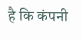है कि कंपनी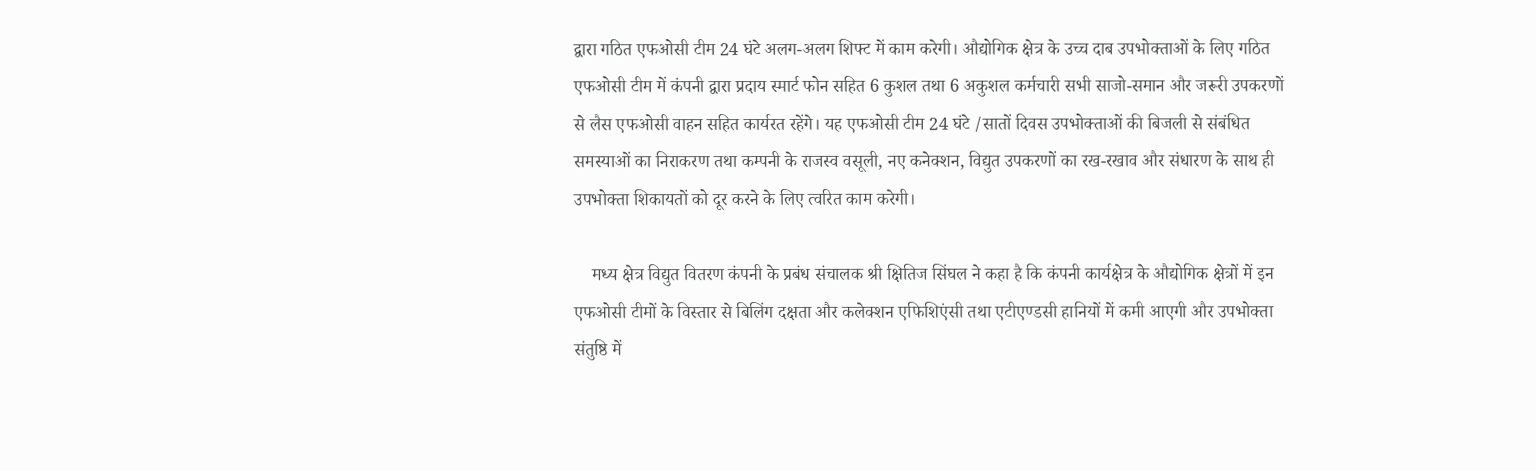द्वारा गठित एफओसी टीम 24 घंटे अलग-अलग शिफ्ट में काम करेगी। औद्योगिक क्षेत्र के उच्च दाब उपभोक्ताओं के लिए गठित एफओसी टीम में कंपनी द्वारा प्रदाय स्मार्ट फोन सहित 6 कुशल तथा 6 अकुशल कर्मचारी सभी साजो-समान और जरूरी उपकरणों से लैस एफओसी वाहन सहित कार्यरत रहेंगे। यह एफओसी टीम 24 घंटे /सातों दिवस उपभोक्ताओं की बिजली से संबंधित समस्याओं का निराकरण तथा कम्पनी के राजस्व वसूली, नए कनेक्शन, विद्युत उपकरणों का रख-रखाव और संधारण के साथ ही उपभोक्ता शिकायतों को दूर करने के लिए त्वरित काम करेगी।

    मध्य क्षेत्र विद्युत वितरण कंपनी के प्रबंध संचालक श्री क्षितिज सिंघल ने कहा है कि कंपनी कार्यक्षेत्र के औद्योगिक क्षेत्रों में इन एफओसी टीमों के विस्‍तार से बिलिंग दक्षता और कलेक्शन एफिशिएंसी तथा एटीएण्डसी हानियों में कमी आएगी और उपभोक्‍ता संतुष्ठि में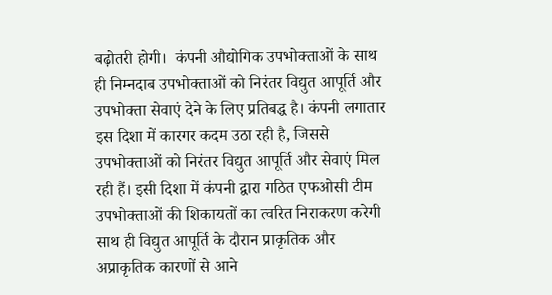बढ़ोतरी होगी।  कंपनी औद्योगिक उपभोक्ताओं के साथ ही निम्नदाब उपभोक्ताओं को निरंतर विद्युत आपूर्ति और उपभोक्ता सेवाएं देने के लिए प्रतिबद्ध है। कंपनी लगातार इस दिशा में कारगर कदम उठा रही है, जिससे उपभोक्ताओं को निरंतर विद्युत आपूर्ति और सेवाएं मिल रही हैं। इसी दिशा में कंपनी द्वारा गठित एफओसी टीम उपभोक्ताओं की शिकायतों का त्वरित निराकरण करेगी साथ ही विद्युत आपूर्ति के दौरान प्राकृतिक और अप्राकृतिक कारणों से आने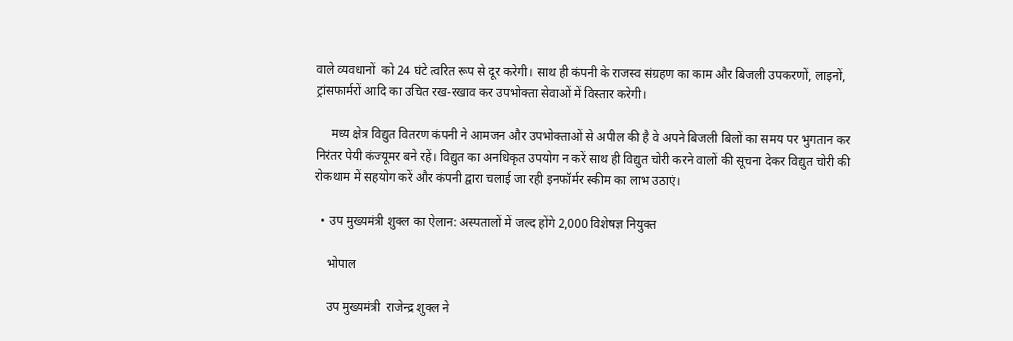वाले व्यवधानों  को 24 घंटे त्वरित रूप से दूर करेगी। साथ ही कंपनी के राजस्व संग्रहण का काम और बिजली उपकरणों, लाइनों, ट्रांसफार्मरों आदि का उचित रख-रखाव कर उपभोक्ता सेवाओं में विस्तार करेगी।

     मध्य क्षेत्र विद्युत वितरण कंपनी ने आमजन और उपभोक्ताओं से अपील की है वे अपने बिजली बिलों का समय पर भुगतान कर निरंतर पेयी कंज्यूमर बने रहें। विद्युत का अनधिकृत उपयोग न करें साथ ही विद्युत चोरी करने वालों की सूचना देकर विद्युत चोरी की रोकथाम में सहयोग करें और कंपनी द्वारा चलाई जा रही इनफॉर्मर स्कीम का लाभ उठाएं।

  • उप मुख्यमंत्री शुक्ल का ऐलान: अस्पतालों में जल्द होंगे 2,000 विशेषज्ञ नियुक्त

    भोपाल

    उप मुख्यमंत्री  राजेन्द्र शुक्ल ने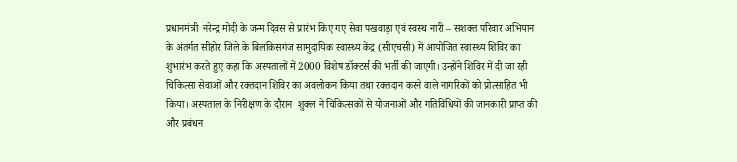प्रधानमंत्री  नरेन्द्र मोदी के जन्म दिवस से प्रारंभ किए गए सेवा पखवाड़ा एवं स्वस्थ नारी – सशक्त परिवार अभियान के अंतर्गत सीहोर जिले के बिलकिसगंज सामुदायिक स्वास्थ्य केंद्र (सीएचसी) में आयोजित स्वास्थ्य शिविर का शुभारंभ करते हुए कहा कि अस्पतालों में 2000 विशेष डॉक्टर्स की भर्ती की जाएगी। उन्होंने शिविर में दी जा रही चिकित्सा सेवाओं और रक्तदान शिविर का अवलोकन किया तथा रक्तदान करने वाले नागरिकों को प्रोत्साहित भी किया। अस्पताल के निरीक्षण के दौरान  शुक्ल ने चिकित्सकों से योजनाओं और गतिविधियों की जानकारी प्राप्त की और प्रबंधन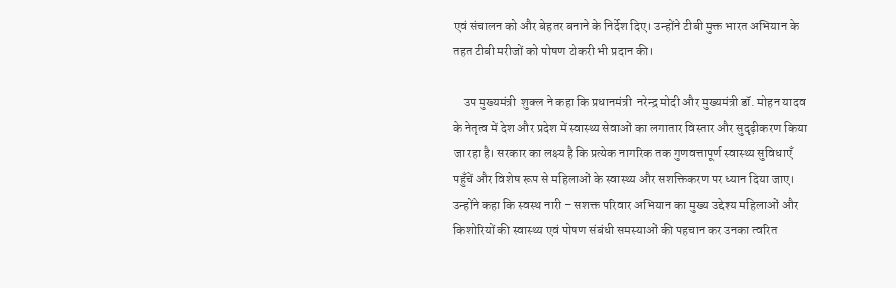एवं संचालन को और बेहतर बनाने के निर्देश दिए। उन्होंने टीबी मुक्त भारत अभियान के तहत टीबी मरीजों को पोषण टोकरी भी प्रदान की।

    उप मुख्यमंत्री  शुक्ल ने कहा कि प्रधानमंत्री  नरेन्द्र मोदी और मुख्यमंत्री डॉ. मोहन यादव के नेतृत्व में देश और प्रदेश में स्वास्थ्य सेवाओं का लगातार विस्तार और सुदृढ़ीकरण किया जा रहा है। सरकार का लक्ष्य है कि प्रत्येक नागरिक तक गुणवत्तापूर्ण स्वास्थ्य सुविधाएँ पहुँचें और विशेष रूप से महिलाओं के स्वास्थ्य और सशक्तिकरण पर ध्यान दिया जाए। उन्होंने कहा कि स्वस्थ नारी – सशक्त परिवार अभियान का मुख्य उद्देश्य महिलाओं और किशोरियों की स्वास्थ्य एवं पोषण संबंधी समस्याओं की पहचान कर उनका त्वरित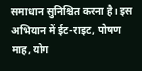समाधान सुनिश्चित करना है। इस अभियान में ईट-राइट, पोषण माह, योग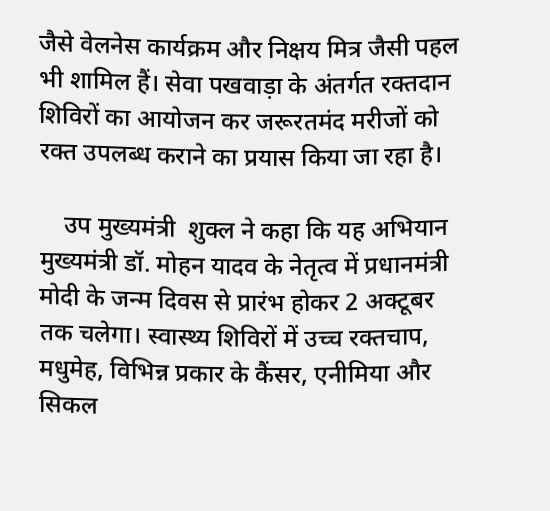जैसे वेलनेस कार्यक्रम और निक्षय मित्र जैसी पहल भी शामिल हैं। सेवा पखवाड़ा के अंतर्गत रक्तदान शिविरों का आयोजन कर जरूरतमंद मरीजों को रक्त उपलब्ध कराने का प्रयास किया जा रहा है।

    उप मुख्यमंत्री  शुक्ल ने कहा कि यह अभियान मुख्यमंत्री डॉ. मोहन यादव के नेतृत्व में प्रधानमंत्री  मोदी के जन्म दिवस से प्रारंभ होकर 2 अक्टूबर तक चलेगा। स्वास्थ्य शिविरों में उच्च रक्तचाप, मधुमेह, विभिन्न प्रकार के कैंसर, एनीमिया और सिकल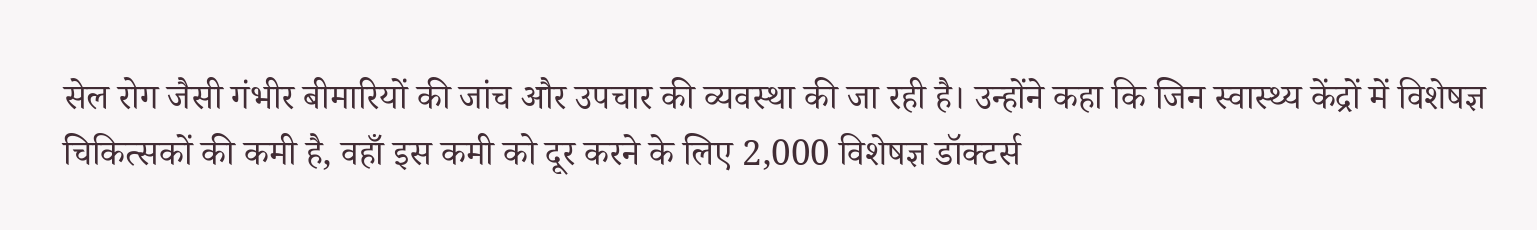सेल रोग जैसी गंभीर बीमारियों की जांच और उपचार की व्यवस्था की जा रही है। उन्होंने कहा कि जिन स्वास्थ्य केंद्रों में विशेषज्ञ चिकित्सकों की कमी है, वहाँ इस कमी को दूर करने के लिए 2,000 विशेषज्ञ डॉक्टर्स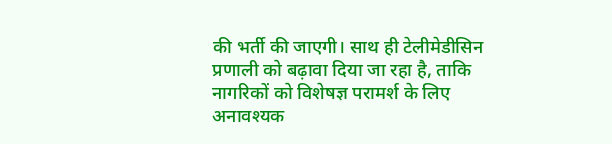की भर्ती की जाएगी। साथ ही टेलीमेडीसिन प्रणाली को बढ़ावा दिया जा रहा है, ताकि नागरिकों को विशेषज्ञ परामर्श के लिए अनावश्यक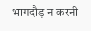भागदौड़ न करनी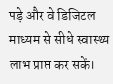पड़े और वे डिजिटल माध्यम से सीधे स्वास्थ्य लाभ प्राप्त कर सकें।